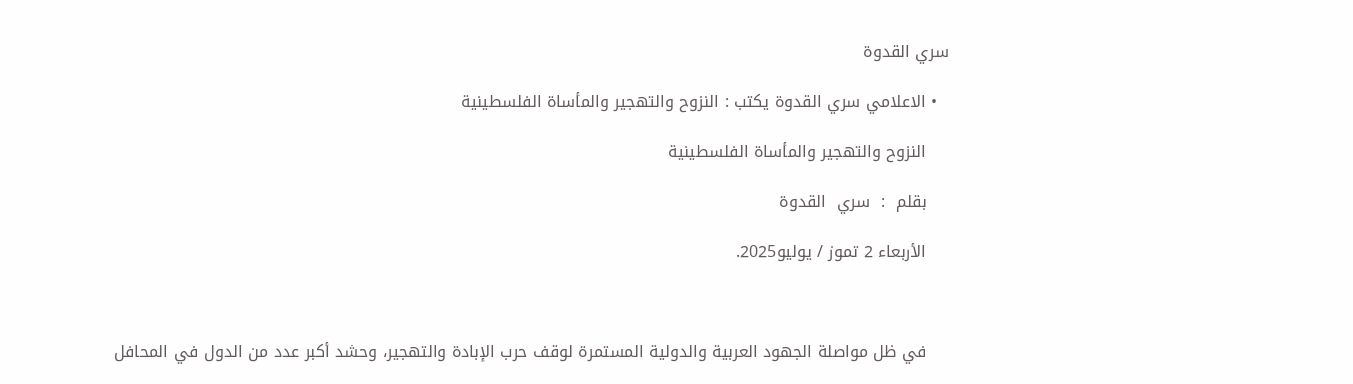سري القدوة

  • الاعلامي سري القدوة يكتب : النزوح والتهجير والمأساة الفلسطينية

    النزوح والتهجير والمأساة الفلسطينية

    بقلم  :  سري  القدوة

    الأربعاء 2 تموز / يوليو2025.



    في ظل مواصلة الجهود العربية والدولية المستمرة لوقف حرب الإبادة والتهجير، وحشد أكبر عدد من الدول في المحافل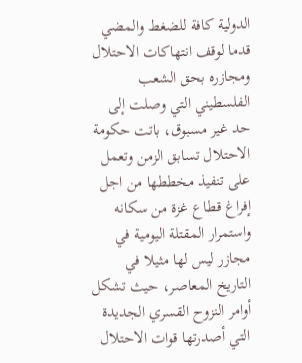الدولية كافة للضغط والمضي قدما لوقف انتهاكات الاحتلال ومجازره بحق الشعب الفلسطيني التي وصلت إلى حد غير مسبوق، باتت حكومة الاحتلال تسابق الزمن وتعمل على تنفيذ مخططها من اجل إفراغ قطاع غزة من سكانه واستمرار المقتلة اليومية في مجازر ليس لها مثيلا في التاريخ المعاصر، حيث تشكل أوامر النزوح القسري الجديدة التي أصدرتها قوات الاحتلال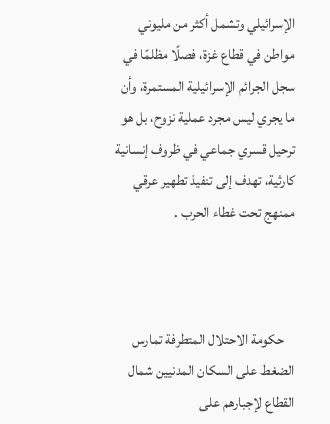الإسرائيلي وتشمل أكثر من مليوني مواطن في قطاع غزة، فصلًا مظلمًا في سجل الجرائم الإسرائيلية المستمرة، وأن ما يجري ليس مجرد عملية نزوح، بل هو ترحيل قسري جماعي في ظروف إنسانية كارثية، تهدف إلى تنفيذ تطهير عرقي ممنهج تحت غطاء الحرب .



    حكومة الاحتلال المتطرفة تمارس الضغط على السكان المدنيين شمال القطاع لإجبارهم على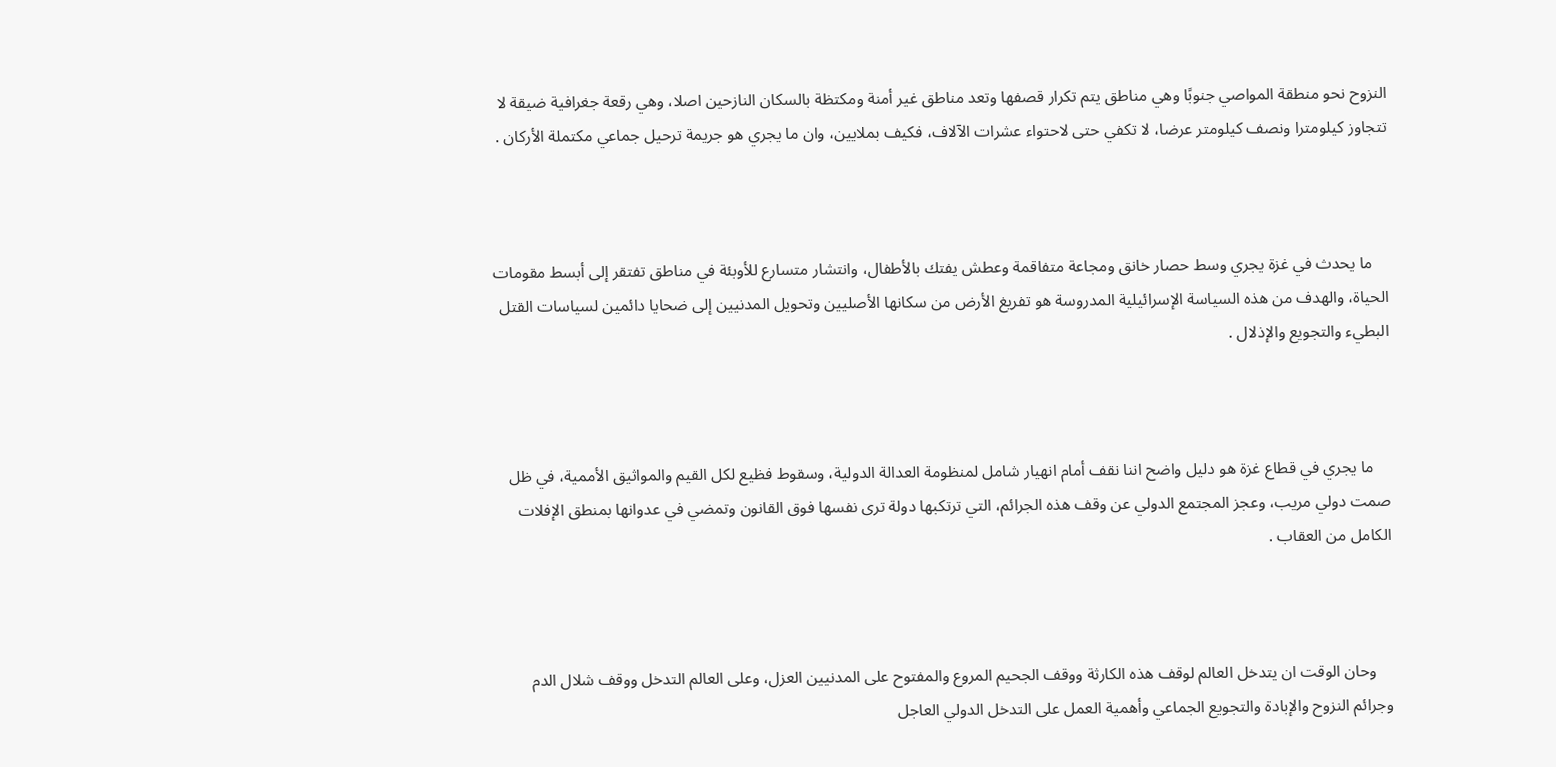النزوح نحو منطقة المواصي جنوبًا وهي مناطق يتم تكرار قصفها وتعد مناطق غير أمنة ومكتظة بالسكان النازحين اصلا، وهي رقعة جغرافية ضيقة لا تتجاوز كيلومترا ونصف كيلومتر عرضا، لا تكفي حتى لاحتواء عشرات الآلاف، فكيف بملايين، وان ما يجري هو جريمة ترحيل جماعي مكتملة الأركان .



    ما يحدث في غزة يجري وسط حصار خانق ومجاعة متفاقمة وعطش يفتك بالأطفال، وانتشار متسارع للأوبئة في مناطق تفتقر إلى أبسط مقومات الحياة، والهدف من هذه السياسة الإسرائيلية المدروسة هو تفريغ الأرض من سكانها الأصليين وتحويل المدنيين إلى ضحايا دائمين لسياسات القتل البطيء والتجويع والإذلال .



    ما يجري في قطاع غزة هو دليل واضح اننا نقف أمام انهيار شامل لمنظومة العدالة الدولية، وسقوط فظيع لكل القيم والمواثيق الأممية، في ظل صمت دولي مريب، وعجز المجتمع الدولي عن وقف هذه الجرائم، التي ترتكبها دولة ترى نفسها فوق القانون وتمضي في عدوانها بمنطق الإفلات الكامل من العقاب .



    وحان الوقت ان يتدخل العالم لوقف هذه الكارثة ووقف الجحيم المروع والمفتوح على المدنيين العزل، وعلى العالم التدخل ووقف شلال الدم وجرائم النزوح والإبادة والتجويع الجماعي وأهمية العمل على التدخل الدولي العاجل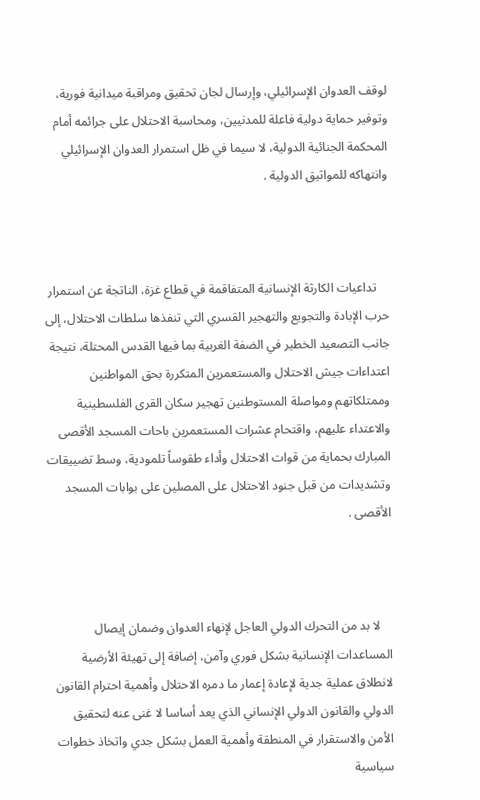لوقف العدوان الإسرائيلي، وإرسال لجان تحقيق ومراقبة ميدانية فورية، وتوفير حماية دولية فاعلة للمدنيين، ومحاسبة الاحتلال على جرائمه أمام المحكمة الجنائية الدولية، لا سيما في ظل استمرار العدوان الإسرائيلي وانتهاكه للمواثيق الدولية .



    تداعيات الكارثة الإنسانية المتفاقمة في قطاع غزة، الناتجة عن استمرار حرب الإبادة والتجويع والتهجير القسري التي تنفذها سلطات الاحتلال، إلى جانب التصعيد الخطير في الضفة الغربية بما فيها القدس المحتلة، نتيجة اعتداءات جيش الاحتلال والمستعمرين المتكررة بحق المواطنين وممتلكاتهم ومواصلة المستوطنين تهجير سكان القرى الفلسطينية والاعتداء عليهم، واقتحام عشرات المستعمرين باحات المسجد الأقصى المبارك بحماية من قوات الاحتلال وأداء طقوساً تلمودية، وسط تضييقات وتشديدات من قبل جنود الاحتلال على المصلين على بوابات المسجد الأقصى .



    لا بد من التحرك الدولي العاجل لإنهاء العدوان وضمان إيصال المساعدات الإنسانية بشكل فوري وآمن، إضافة إلى تهيئة الأرضية لانطلاق عملية جدية لإعادة إعمار ما دمره الاحتلال وأهمية احترام القانون الدولي والقانون الدولي الإنساني الذي يعد أساسا لا غنى عنه لتحقيق الأمن والاستقرار في المنطقة وأهمية العمل بشكل جدي واتخاذ خطوات سياسية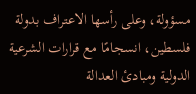مسؤولة، وعلى رأسها الاعتراف بدولة فلسطين، انسجامًا مع قرارات الشرعية الدولية ومبادئ العدالة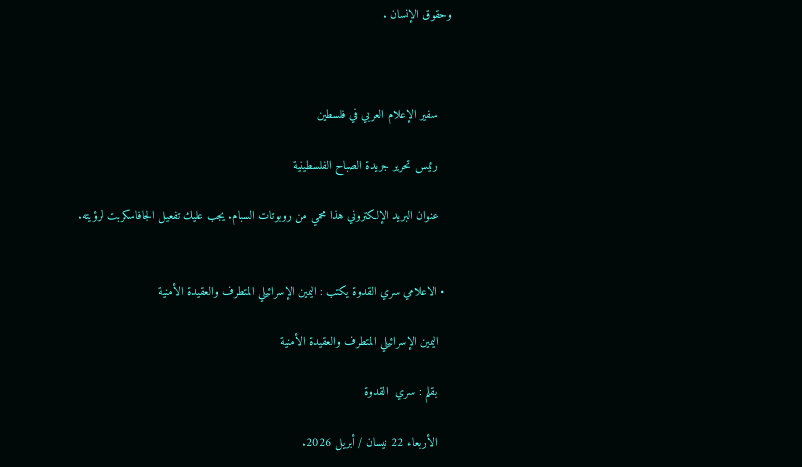وحقوق الإنسان .



    سفير الإعلام العربي في فلسطين

    رئيس تحرير جريدة الصباح الفلسطينية

    عنوان البريد الإلكتروني هذا محمي من روبوتات السبام. يجب عليك تفعيل الجافاسكربت لرؤيته.


  • الاعلامي سري القدوة يكتب : اليمين الإسرائيلي المتطرف والعقيدة الأمنية

    اليمين الإسرائيلي المتطرف والعقيدة الأمنية

    بقلم : سري  القدوة

    الأربعاء 22 نيسان / أبريل 2026.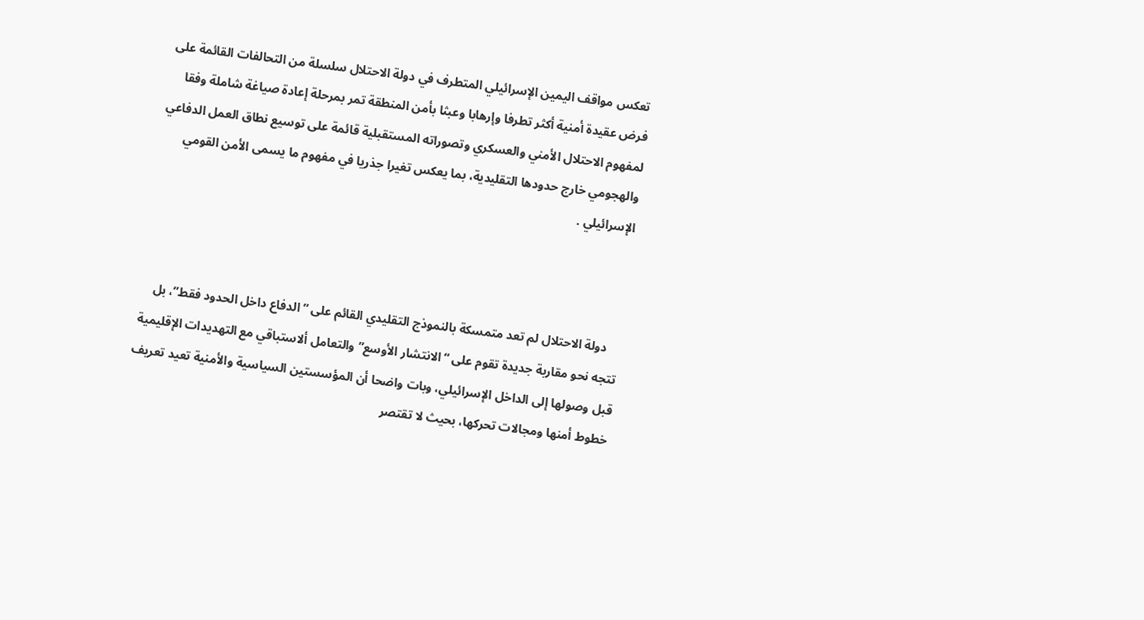تعكس مواقف اليمين الإسرائيلي المتطرف في دولة الاحتلال سلسلة من التحالفات القائمة على فرض عقيدة أمنية أكثر تطرفا وإرهابا وعبثا بأمن المنطقة تمر بمرحلة إعادة صياغة شاملة وفقا لمفهوم الاحتلال الأمني والعسكري وتصوراته المستقبلية قائمة على توسيع نطاق العمل الدفاعي والهجومي خارج حدودها التقليدية، بما يعكس تغيرا جذريا في مفهوم ما يسمى الأمن القومي الإسرائيلي .



    دولة الاحتلال لم تعد متمسكة بالنموذج التقليدي القائم على “الدفاع داخل الحدود فقط”، بل تتجه نحو مقاربة جديدة تقوم على “الانتشار الأوسع” والتعامل ألاستباقي مع التهديدات الإقليمية قبل وصولها إلى الداخل الإسرائيلي، وبات واضحا أن المؤسستين السياسية والأمنية تعيد تعريف خطوط أمنها ومجالات تحركها، بحيث لا تقتصر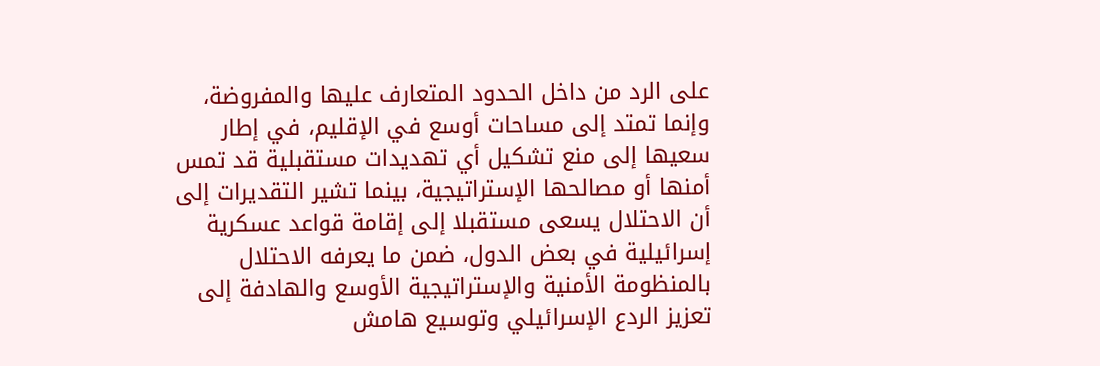على الرد من داخل الحدود المتعارف عليها والمفروضة، وإنما تمتد إلى مساحات أوسع في الإقليم، في إطار سعيها إلى منع تشكيل أي تهديدات مستقبلية قد تمس أمنها أو مصالحها الإستراتيجية، بينما تشير التقديرات إلى أن الاحتلال يسعى مستقبلا إلى إقامة قواعد عسكرية إسرائيلية في بعض الدول، ضمن ما يعرفه الاحتلال بالمنظومة الأمنية والإستراتيجية الأوسع والهادفة إلى تعزيز الردع الإسرائيلي وتوسيع هامش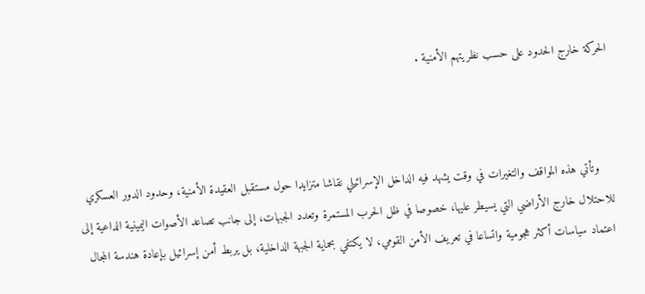الحركة خارج الحدود على حسب نظريتهم الأمنية .



    وتأتي هذه المواقف والتغيرات في وقت يشهد فيه الداخل الإسرائيلي نقاشا متزايدا حول مستقبل العقيدة الأمنية، وحدود الدور العسكري للاحتلال خارج الأراضي التي يسيطر عليها، خصوصا في ظل الحرب المستمرة وتعدد الجبهات، إلى جانب تصاعد الأصوات اليمينية الداعية إلى اعتماد سياسات أكثر هجومية واتساعا في تعريف الأمن القومي، لا يكتفي بحماية الجبهة الداخلية، بل يربط أمن إسرائيل بإعادة هندسة المجال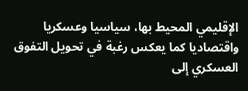الإقليمي المحيط بها، سياسيا وعسكريا واقتصاديا كما يعكس رغبة في تحويل التفوق العسكري إلى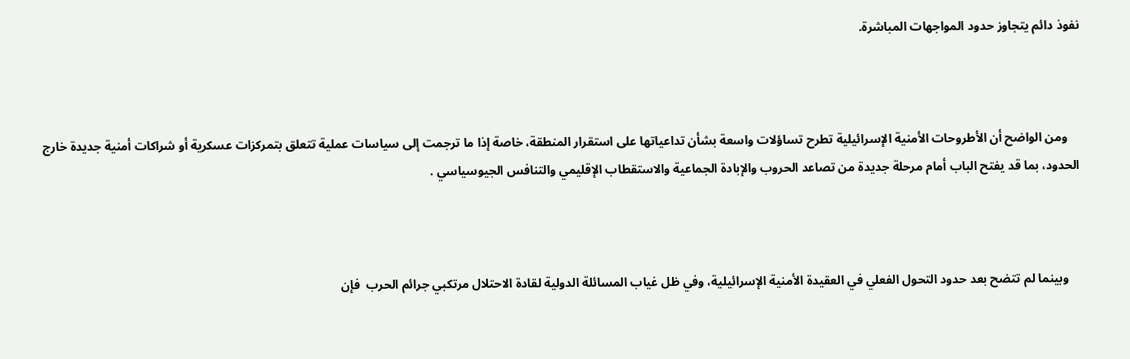نفوذ دائم يتجاوز حدود المواجهات المباشرة.



    ومن الواضح أن الأطروحات الأمنية الإسرائيلية تطرح تساؤلات واسعة بشأن تداعياتها على استقرار المنطقة، خاصة إذا ما ترجمت إلى سياسات عملية تتعلق بتمركزات عسكرية أو شراكات أمنية جديدة خارج الحدود، بما قد يفتح الباب أمام مرحلة جديدة من تصاعد الحروب والإبادة الجماعية والاستقطاب الإقليمي والتنافس الجيوسياسي .



    وبينما لم تتضح بعد حدود التحول الفعلي في العقيدة الأمنية الإسرائيلية، وفي ظل غياب المسائلة الدولية لقادة الاحتلال مرتكبي جرائم الحرب  فإن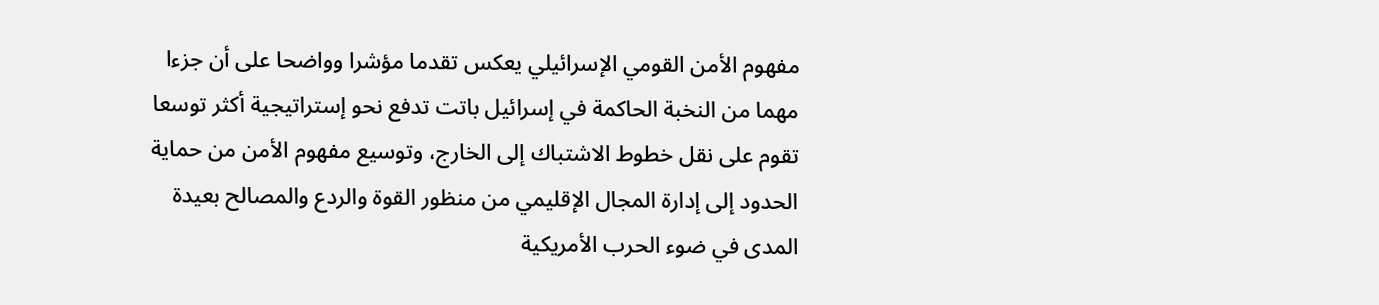مفهوم الأمن القومي الإسرائيلي يعكس تقدما مؤشرا وواضحا على أن جزءا مهما من النخبة الحاكمة في إسرائيل باتت تدفع نحو إستراتيجية أكثر توسعا تقوم على نقل خطوط الاشتباك إلى الخارج، وتوسيع مفهوم الأمن من حماية الحدود إلى إدارة المجال الإقليمي من منظور القوة والردع والمصالح بعيدة المدى في ضوء الحرب الأمريكية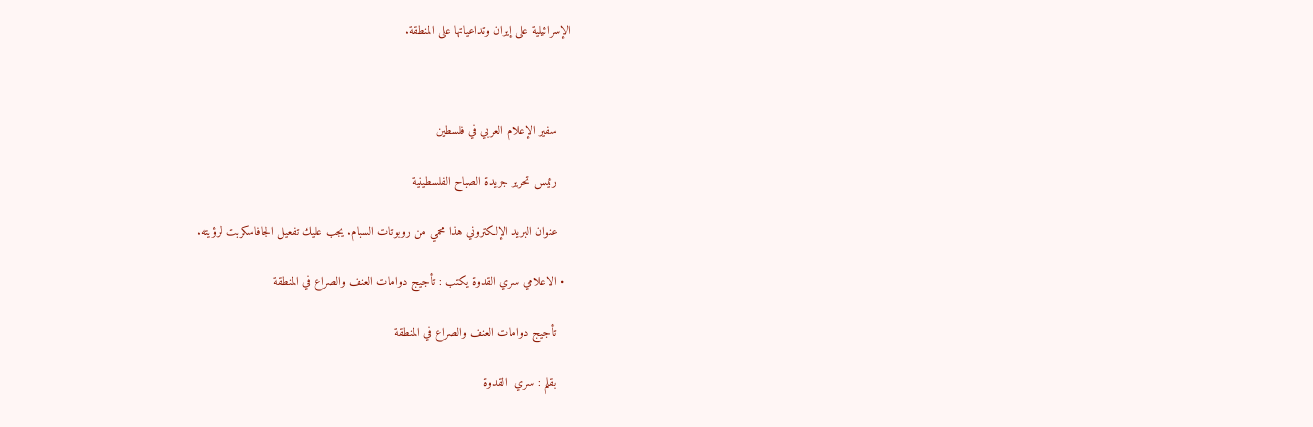الإسرائيلية على إيران وتداعياتها على المنطقة.



    سفير الإعلام العربي في فلسطين

    رئيس تحرير جريدة الصباح الفلسطينية

    عنوان البريد الإلكتروني هذا محمي من روبوتات السبام. يجب عليك تفعيل الجافاسكربت لرؤيته.

  • الاعلامي سري القدوة يكتب : تأجيج دوامات العنف والصراع في المنطقة

    تأجيج دوامات العنف والصراع في المنطقة

    بقلم : سري  القدوة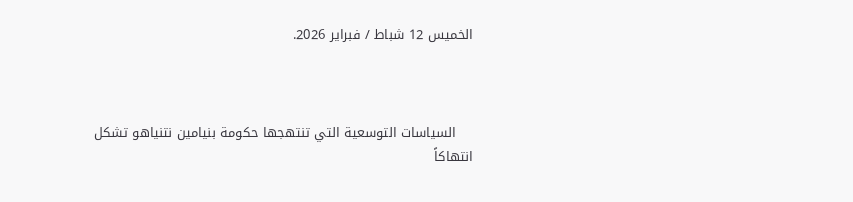الخميس 12 شباط / فبراير 2026.



    السياسات التوسعية التي تنتهجها حكومة بنيامين نتنياهو تشكل انتهاكاً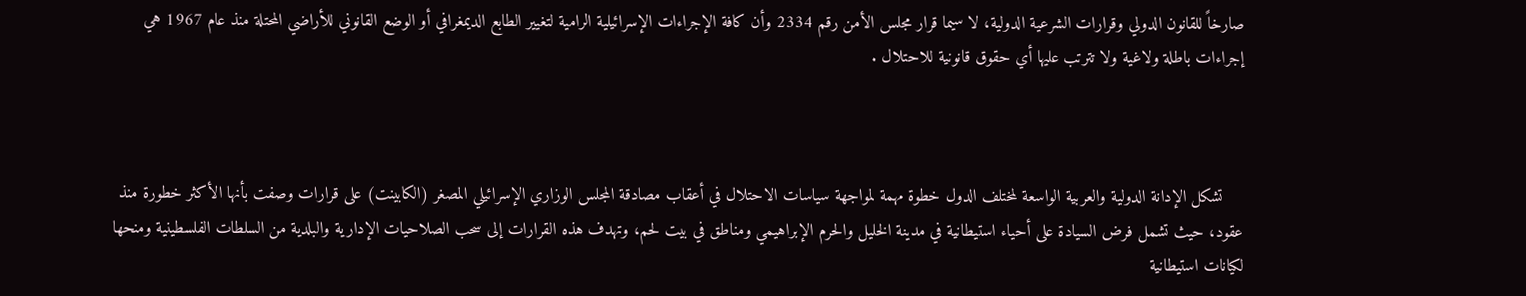صارخاً للقانون الدولي وقرارات الشرعية الدولية، لا سيما قرار مجلس الأمن رقم 2334 وأن كافة الإجراءات الإسرائيلية الرامية لتغيير الطابع الديمغرافي أو الوضع القانوني للأراضي المحتلة منذ عام 1967 هي إجراءات باطلة ولاغية ولا تترتب عليها أي حقوق قانونية للاحتلال .



    تشكل الإدانة الدولية والعربية الواسعة لمختلف الدول خطوة مهمة لمواجهة سياسات الاحتلال في أعقاب مصادقة المجلس الوزاري الإسرائيلي المصغر (الكابينت) على قرارات وصفت بأنها الأكثر خطورة منذ عقود، حيث تشمل فرض السيادة على أحياء استيطانية في مدينة الخليل والحرم الإبراهيمي ومناطق في بيت لحم، وتهدف هذه القرارات إلى سحب الصلاحيات الإدارية والبلدية من السلطات الفلسطينية ومنحها لكيانات استيطانية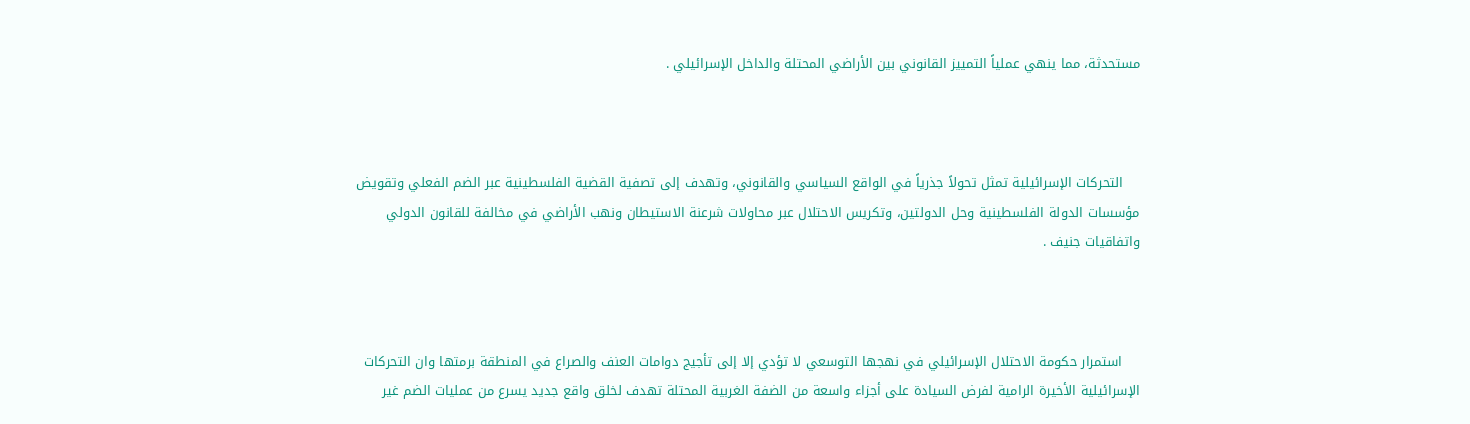مستحدثة، مما ينهي عملياً التمييز القانوني بين الأراضي المحتلة والداخل الإسرائيلي .



    التحركات الإسرائيلية تمثل تحولاً جذرياً في الواقع السياسي والقانوني، وتهدف إلى تصفية القضية الفلسطينية عبر الضم الفعلي وتقويض مؤسسات الدولة الفلسطينية وحل الدولتين، وتكريس الاحتلال عبر محاولات شرعنة الاستيطان ونهب الأراضي في مخالفة للقانون الدولي واتفاقيات جنيف .



    استمرار حكومة الاحتلال الإسرائيلي في نهجها التوسعي لا تؤدي إلا إلى تأجيج دوامات العنف والصراع في المنطقة برمتها وان التحركات الإسرائيلية الأخيرة الرامية لفرض السيادة على أجزاء واسعة من الضفة الغربية المحتلة تهدف لخلق واقع جديد يسرع من عمليات الضم غير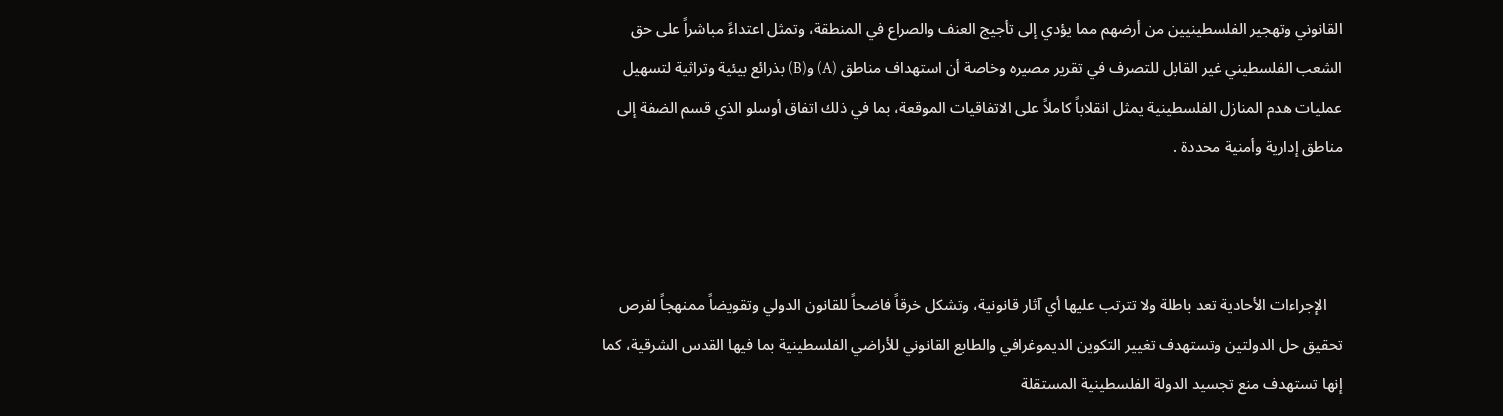القانوني وتهجير الفلسطينيين من أرضهم مما يؤدي إلى تأجيج العنف والصراع في المنطقة، وتمثل اعتداءً مباشراً على حق الشعب الفلسطيني غير القابل للتصرف في تقرير مصيره وخاصة أن استهداف مناطق (A) و(B) بذرائع بيئية وتراثية لتسهيل عمليات هدم المنازل الفلسطينية يمثل انقلاباً كاملاً على الاتفاقيات الموقعة، بما في ذلك اتفاق أوسلو الذي قسم الضفة إلى مناطق إدارية وأمنية محددة .



    الإجراءات الأحادية تعد باطلة ولا تترتب عليها أي آثار قانونية، وتشكل خرقاً فاضحاً للقانون الدولي وتقويضاً ممنهجاً لفرص تحقيق حل الدولتين وتستهدف تغيير التكوين الديموغرافي والطابع القانوني للأراضي الفلسطينية بما فيها القدس الشرقية، كما إنها تستهدف منع تجسيد الدولة الفلسطينية المستقلة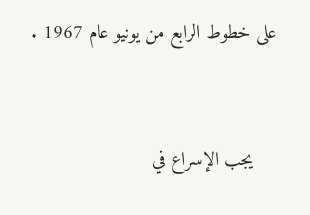على خطوط الرابع من يونيو عام 1967 .



    يجب الإسراع في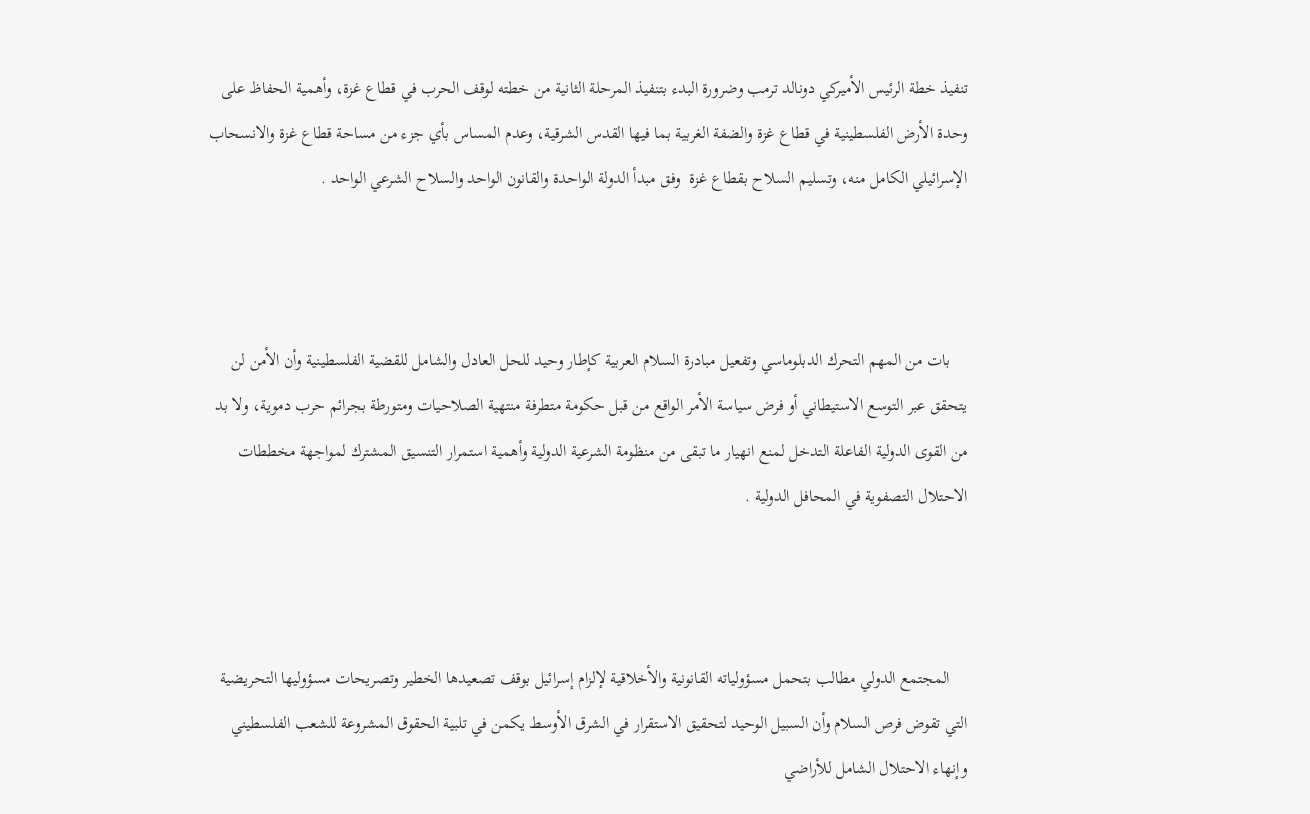تنفيذ خطة الرئيس الأميركي دونالد ترمب وضرورة البدء بتنفيذ المرحلة الثانية من خطته لوقف الحرب في قطاع غزة، وأهمية الحفاظ على وحدة الأرض الفلسطينية في قطاع غزة والضفة الغربية بما فيها القدس الشرقية، وعدم المساس بأي جزء من مساحة قطاع غزة والانسحاب الإسرائيلي الكامل منه، وتسليم السلاح بقطاع غزة  وفق مبدأ الدولة الواحدة والقانون الواحد والسلاح الشرعي الواحد .



    بات من المهم التحرك الدبلوماسي وتفعيل مبادرة السلام العربية كإطار وحيد للحل العادل والشامل للقضية الفلسطينية وأن الأمن لن يتحقق عبر التوسع الاستيطاني أو فرض سياسة الأمر الواقع من قبل حكومة متطرفة منتهية الصلاحيات ومتورطة بجرائم حرب دموية، ولا بد من القوى الدولية الفاعلة التدخل لمنع انهيار ما تبقى من منظومة الشرعية الدولية وأهمية استمرار التنسيق المشترك لمواجهة مخططات الاحتلال التصفوية في المحافل الدولية .



    المجتمع الدولي مطالب بتحمل مسؤولياته القانونية والأخلاقية لإلزام إسرائيل بوقف تصعيدها الخطير وتصريحات مسؤوليها التحريضية التي تقوض فرص السلام وأن السبيل الوحيد لتحقيق الاستقرار في الشرق الأوسط يكمن في تلبية الحقوق المشروعة للشعب الفلسطيني وإنهاء الاحتلال الشامل للأراضي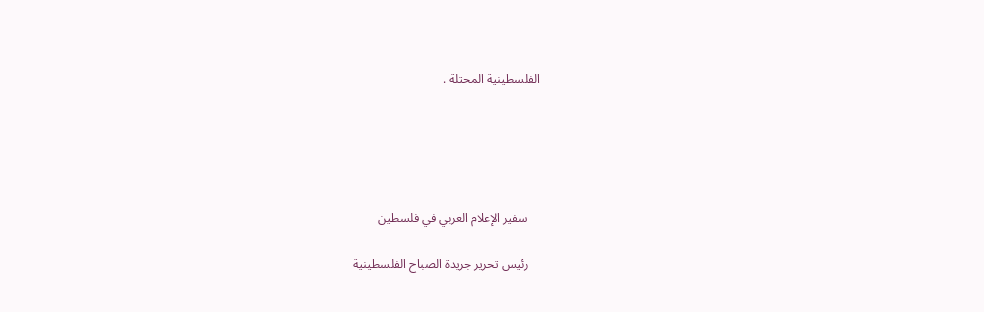الفلسطينية المحتلة .





    سفير الإعلام العربي في فلسطين

    رئيس تحرير جريدة الصباح الفلسطينية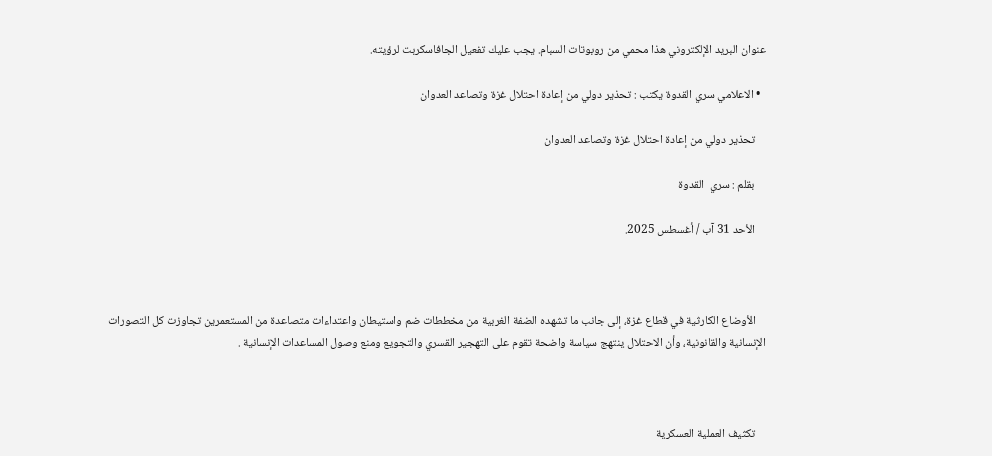عنوان البريد الإلكتروني هذا محمي من روبوتات السبام. يجب عليك تفعيل الجافاسكربت لرؤيته.

  • الاعلامي سري القدوة يكتب : تحذير دولي من إعادة احتلال غزة وتصاعد العدوان

    تحذير دولي من إعادة احتلال غزة وتصاعد العدوان

    بقلم : سري  القدوة

    الأحد 31 آب / أغسطس 2025.



    الأوضاع الكارثية في قطاع غزة، إلى جانب ما تشهده الضفة الغربية من مخططات ضم واستيطان واعتداءات متصاعدة من المستعمرين تجاوزت كل التصورات الإنسانية والقانونية، وأن الاحتلال ينتهج سياسة واضحة تقوم على التهجير القسري والتجويع ومنع وصول المساعدات الإنسانية .



    تكثيف العملية العسكرية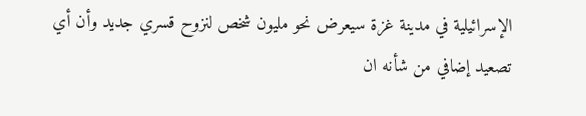الإسرائيلية في مدينة غزة سيعرض نحو مليون شخص لنزوح قسري جديد وأن أي تصعيد إضافي من شأنه ان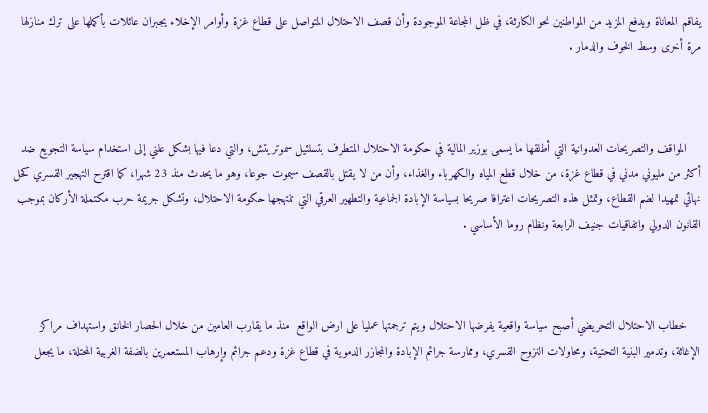يفاقم المعاناة ويدفع المزيد من المواطنين نحو الكارثة، في ظل المجاعة الموجودة وأن قصف الاحتلال المتواصل على قطاع غزة وأوامر الإخلاء يجبران عائلات بأكملها على ترك منازلها مرة أخرى وسط الخوف والدمار .



    المواقف والتصريحات العدوانية التي أطلقها ما يسمى بوزير المالية في حكومة الاحتلال المتطرف بتسلئيل سموتريتش، والتي دعا فيها بشكل علني إلى استخدام سياسة التجويع ضد أكثر من مليوني مدني في قطاع غزة، من خلال قطع المياه والكهرباء والغذاء، وأن من لا يقتل بالقصف سيموت جوعا، وهو ما يحدث منذ 23 شهرا، كما اقترح التهجير القسري كحل نهائي تمهيدا لضم القطاع، وتمثل هذه التصريحات اعترافا صريحا بسياسة الإبادة الجماعية والتطهير العرقي التي تنتهجها حكومة الاحتلال، وتشكل جريمة حرب مكتملة الأركان بموجب القانون الدولي واتفاقيات جنيف الرابعة ونظام روما الأساسي .



    خطاب الاحتلال التحريضي أصبح سياسة واقعية يفرضها الاحتلال ويتم ترجمتها عمليا على ارض الواقع  منذ ما يقارب العامين من خلال الحصار الخانق واستهداف مراكز الإغاثة، وتدمير البنية التحتية، ومحاولات النزوح القسري، وممارسة جرائم الإبادة والمجازر الدموية في قطاع غزة ودعم جرائم وإرهاب المستعمرين بالضفة الغربية المحتلة، ما يجعل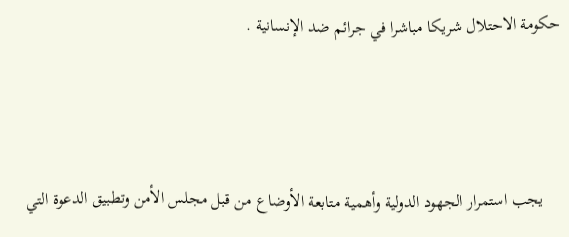حكومة الاحتلال شريكا مباشرا في جرائم ضد الإنسانية .



    يجب استمرار الجهود الدولية وأهمية متابعة الأوضاع من قبل مجلس الأمن وتطبيق الدعوة التي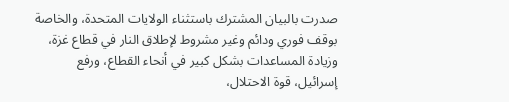صدرت بالبيان المشترك باستثناء الولايات المتحدة، والخاصة بوقف فوري ودائم وغير مشروط لإطلاق النار في قطاع غزة، وزيادة المساعدات بشكل كبير في أنحاء القطاع، ورفع إسرائيل، قوة الاحتلال،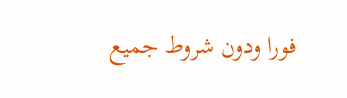فورا ودون شروط جميع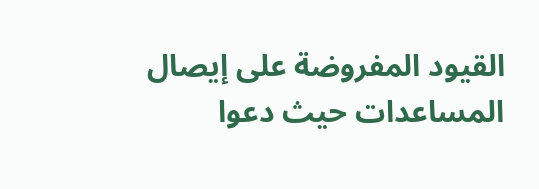القيود المفروضة على إيصال المساعدات حيث دعوا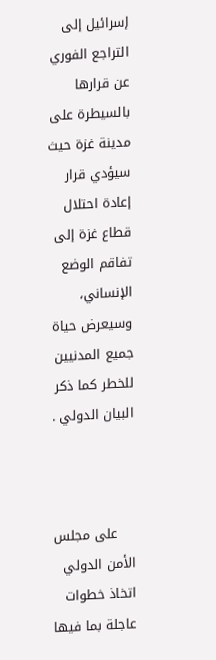إسرائيل إلى التراجع الفوري عن قرارها بالسيطرة على مدينة غزة حيث سيؤدي قرار إعادة احتلال قطاع غزة إلى تفاقم الوضع الإنساني، وسيعرض حياة جميع المدنيين للخطر كما ذكر البيان الدولي .



    على مجلس الأمن الدولي اتخاذ خطوات عاجلة بما فيها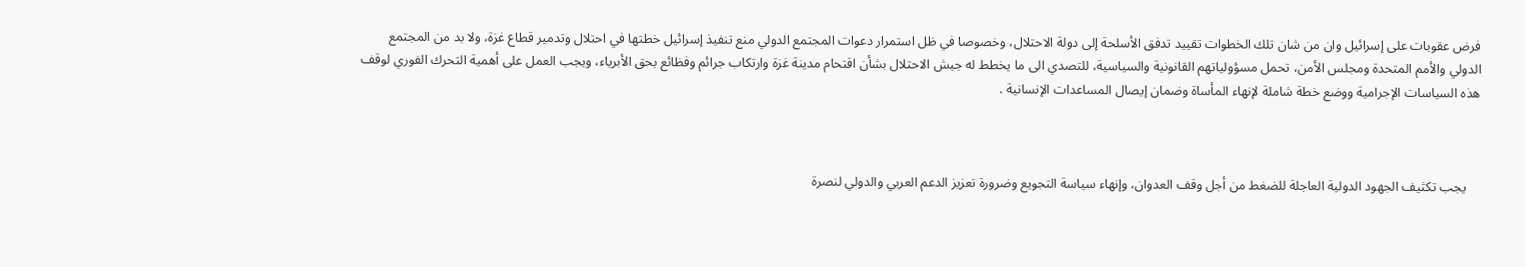فرض عقوبات على إسرائيل وان من شان تلك الخطوات تقييد تدفق الأسلحة إلى دولة الاحتلال، وخصوصا في ظل استمرار دعوات المجتمع الدولي منع تنفيذ إسرائيل خطتها في احتلال وتدمير قطاع غزة، ولا بد من المجتمع الدولي والأمم المتحدة ومجلس الأمن، تحمل مسؤولياتهم القانونية والسياسية، للتصدي الى ما يخطط له جيش الاحتلال بشأن اقتحام مدينة غزة وارتكاب جرائم وفظائع بحق الأبرياء، ويجب العمل على أهمية التحرك الفوري لوقف هذه السياسات الإجرامية ووضع خطة شاملة لإنهاء المأساة وضمان إيصال المساعدات الإنسانية .



    يجب تكثيف الجهود الدولية العاجلة للضغط من أجل وقف العدوان، وإنهاء سياسة التجويع وضرورة تعزيز الدعم العربي والدولي لنصرة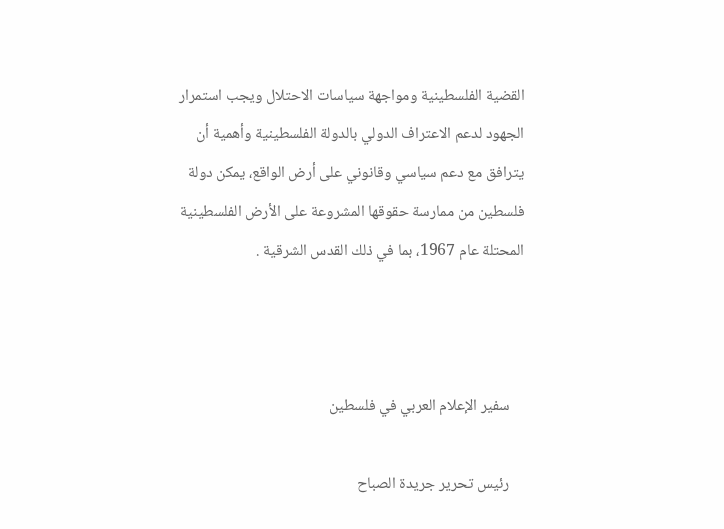القضية الفلسطينية ومواجهة سياسات الاحتلال ويجب استمرار الجهود لدعم الاعتراف الدولي بالدولة الفلسطينية وأهمية أن يترافق مع دعم سياسي وقانوني على أرض الواقع، يمكن دولة فلسطين من ممارسة حقوقها المشروعة على الأرض الفلسطينية المحتلة عام 1967، بما في ذلك القدس الشرقية .



    سفير الإعلام العربي في فلسطين

    رئيس تحرير جريدة الصباح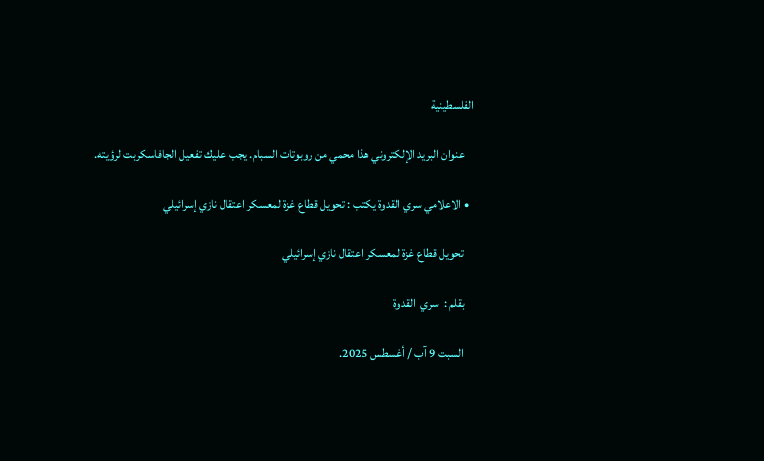الفلسطينية

    عنوان البريد الإلكتروني هذا محمي من روبوتات السبام. يجب عليك تفعيل الجافاسكربت لرؤيته.

  • الاعلامي سري القدوة يكتب : تحويل قطاع غزة لمعسكر اعتقال نازي إسرائيلي

    تحويل قطاع غزة لمعسكر اعتقال نازي إسرائيلي

    بقلم :  سري  القدوة

    السبت 9 آب / أغسطس 2025.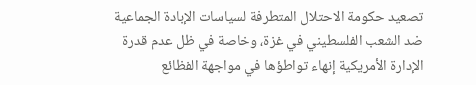تصعيد حكومة الاحتلال المتطرفة لسياسات الإبادة الجماعية ضد الشعب الفلسطيني في غزة، وخاصة في ظل عدم قدرة الإدارة الأمريكية إنهاء تواطؤها في مواجهة الفظائع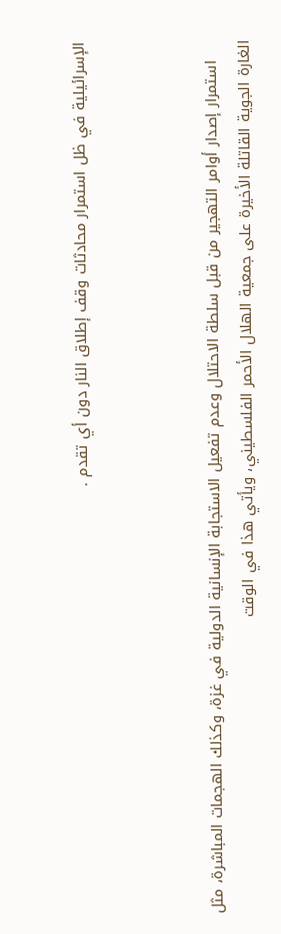الإسرائيلية في ظل استمرار محادثات وقف إطلاق النار دون أي تقدم .



    استمرار إصدار أوامر التهجير من قبل سلطة الاحتلال وعدم تفعيل الاستجابة الإنسانية الدولية في غزة، وكذلك الهجمات المباشرة، مثل الغارة الجوية القاتلة الأخيرة على جمعية الهلال الأحمر الفلسطيني، ويأتي هذا في الوقت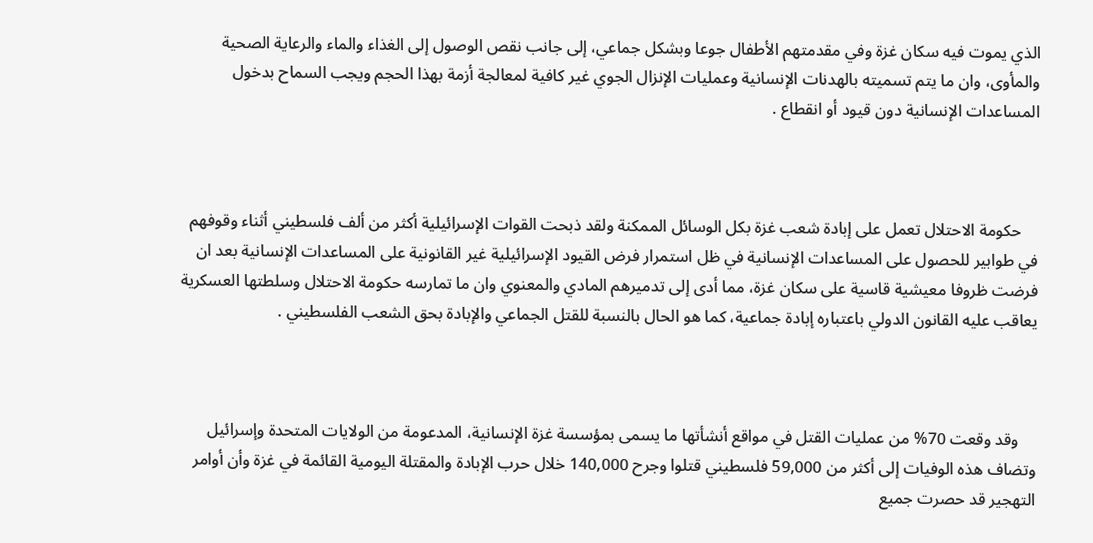الذي يموت فيه سكان غزة وفي مقدمتهم الأطفال جوعا وبشكل جماعي، إلى جانب نقص الوصول إلى الغذاء والماء والرعاية الصحية والمأوى، وان ما يتم تسميته بالهدنات الإنسانية وعمليات الإنزال الجوي غير كافية لمعالجة أزمة بهذا الحجم ويجب السماح بدخول المساعدات الإنسانية دون قيود أو انقطاع .



    حكومة الاحتلال تعمل على إبادة شعب غزة بكل الوسائل الممكنة ولقد ذبحت القوات الإسرائيلية أكثر من ألف فلسطيني أثناء وقوفهم في طوابير للحصول على المساعدات الإنسانية في ظل استمرار فرض القيود الإسرائيلية غير القانونية على المساعدات الإنسانية بعد ان فرضت ظروفا معيشية قاسية على سكان غزة، مما أدى إلى تدميرهم المادي والمعنوي وان ما تمارسه حكومة الاحتلال وسلطتها العسكرية يعاقب عليه القانون الدولي باعتباره إبادة جماعية، كما هو الحال بالنسبة للقتل الجماعي والإبادة بحق الشعب الفلسطيني .



    وقد وقعت 70% من عمليات القتل في مواقع أنشأتها ما يسمى بمؤسسة غزة الإنسانية، المدعومة من الولايات المتحدة وإسرائيل وتضاف هذه الوفيات إلى أكثر من 59,000 فلسطيني قتلوا وجرح 140,000 خلال حرب الإبادة والمقتلة اليومية القائمة في غزة وأن أوامر التهجير قد حصرت جميع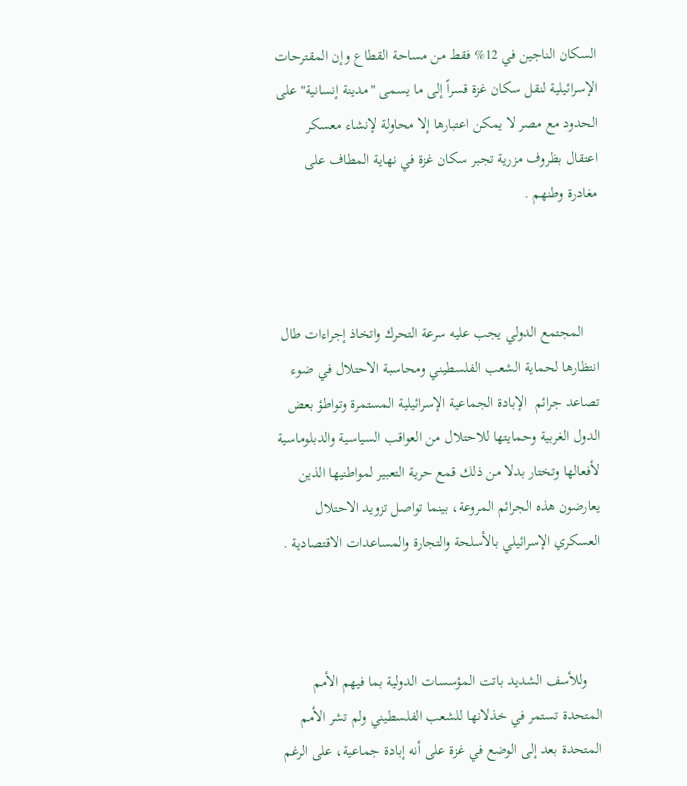السكان الناجين في 12% فقط من مساحة القطاع وإن المقترحات الإسرائيلية لنقل سكان غزة قسراً إلى ما يسمى "مدينة إنسانية" على الحدود مع مصر لا يمكن اعتبارها إلا محاولة لإنشاء معسكر اعتقال بظروف مزرية تجبر سكان غزة في نهاية المطاف على مغادرة وطنهم .



    المجتمع الدولي يجب عليه سرعة التحرك واتخاذ إجراءات طال انتظارها لحماية الشعب الفلسطيني ومحاسبة الاحتلال في ضوء تصاعد جرائم  الإبادة الجماعية الإسرائيلية المستمرة وتواطؤ بعض الدول الغربية وحمايتها للاحتلال من العواقب السياسية والدبلوماسية لأفعالها وتختار بدلا من ذلك قمع حرية التعبير لمواطنيها الذين يعارضون هذه الجرائم المروعة، بينما تواصل تزويد الاحتلال العسكري الإسرائيلي بالأسلحة والتجارة والمساعدات الاقتصادية .



    وللأسف الشديد باتت المؤسسات الدولية بما فيهم الأمم المتحدة تستمر في خذلانها للشعب الفلسطيني ولم تشر الأمم المتحدة بعد إلى الوضع في غزة على أنه إبادة جماعية، على الرغم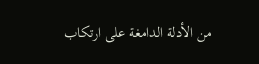من الأدلة الدامغة على ارتكاب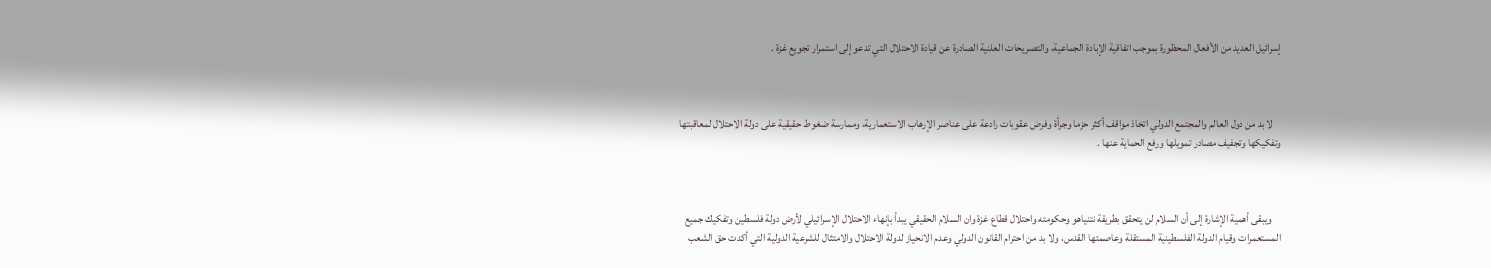إسرائيل العديد من الأفعال المحظورة بموجب اتفاقية الإبادة الجماعية، والتصريحات العلنية الصادرة عن قيادة الاحتلال التي تدعو إلى استمرار تجويع غزة .



    لا بد من دول العالم والمجتمع الدولي اتخاذ مواقف أكثر حزما وجرأة وفرض عقوبات رادعة على عناصر الإرهاب الاستعمارية، وممارسة ضغوط حقيقية على دولة الاحتلال لمعاقبتها وتفكيكها وتجفيف مصادر تمويلها ورفع الحماية عنها .



    ويبقى أهمية الإشارة إلى أن السلام لن يتحقق بطريقة نتنياهو وحكومته واحتلال قطاع غزة وان السلام الحقيقي يبدأ بإنهاء الاحتلال الإسرائيلي لأرض دولة فلسطين وتفكيك جميع المستعمرات وقيام الدولة الفلسطينية المستقلة وعاصمتها القدس، ولا بد من احترام القانون الدولي وعدم الانحياز لدولة الاحتلال والامتثال للشرعية الدولية التي أكدت حق الشعب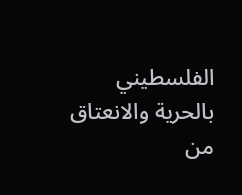الفلسطيني بالحرية والانعتاق من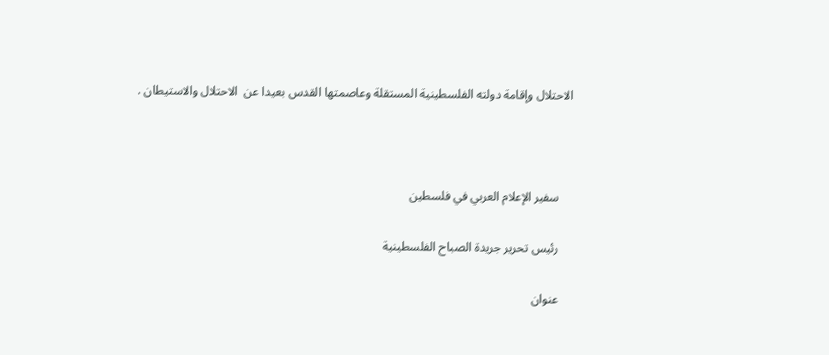الاحتلال وإقامة دولته الفلسطينية المستقلة وعاصمتها القدس بعيدا عن  الاحتلال والاستيطان .



    سفير الإعلام العربي في فلسطين

    رئيس تحرير جريدة الصباح الفلسطينية

    عنوان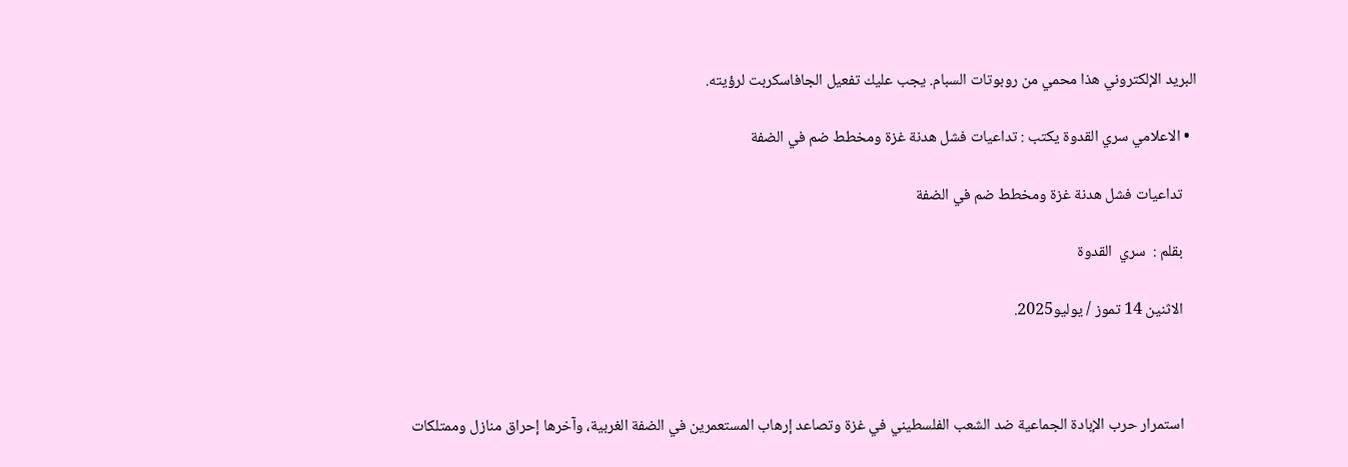البريد الإلكتروني هذا محمي من روبوتات السبام. يجب عليك تفعيل الجافاسكربت لرؤيته.

  • الاعلامي سري القدوة يكتب : تداعيات فشل هدنة غزة ومخطط ضم في الضفة

    تداعيات فشل هدنة غزة ومخطط ضم في الضفة

    بقلم :  سري  القدوة

    الاثنين 14 تموز / يوليو2025.



    استمرار حرب الإبادة الجماعية ضد الشعب الفلسطيني في غزة وتصاعد إرهاب المستعمرين في الضفة الغربية، وآخرها إحراق منازل وممتلكات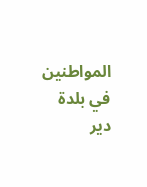المواطنين في بلدة دير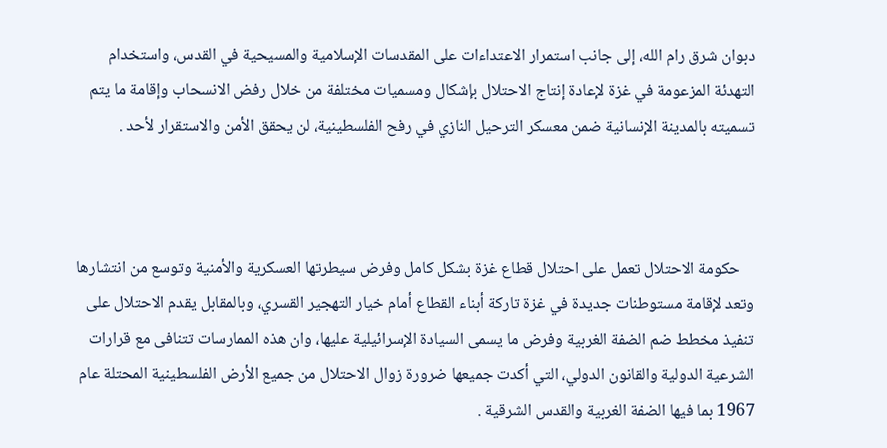دبوان شرق رام الله، إلى جانب استمرار الاعتداءات على المقدسات الإسلامية والمسيحية في القدس، واستخدام التهدئة المزعومة في غزة لإعادة إنتاج الاحتلال بإشكال ومسميات مختلفة من خلال رفض الانسحاب وإقامة ما يتم تسميته بالمدينة الإنسانية ضمن معسكر الترحيل النازي في رفح الفلسطينية، لن يحقق الأمن والاستقرار لأحد .



    حكومة الاحتلال تعمل على احتلال قطاع غزة بشكل كامل وفرض سيطرتها العسكرية والأمنية وتوسع من انتشارها وتعد لإقامة مستوطنات جديدة في غزة تاركة أبناء القطاع أمام خيار التهجير القسري، وبالمقابل يقدم الاحتلال على تنفيذ مخطط ضم الضفة الغربية وفرض ما يسمى السيادة الإسرائيلية عليها، وان هذه الممارسات تتنافى مع قرارات الشرعية الدولية والقانون الدولي، التي أكدت جميعها ضرورة زوال الاحتلال من جميع الأرض الفلسطينية المحتلة عام 1967 بما فيها الضفة الغربية والقدس الشرقية .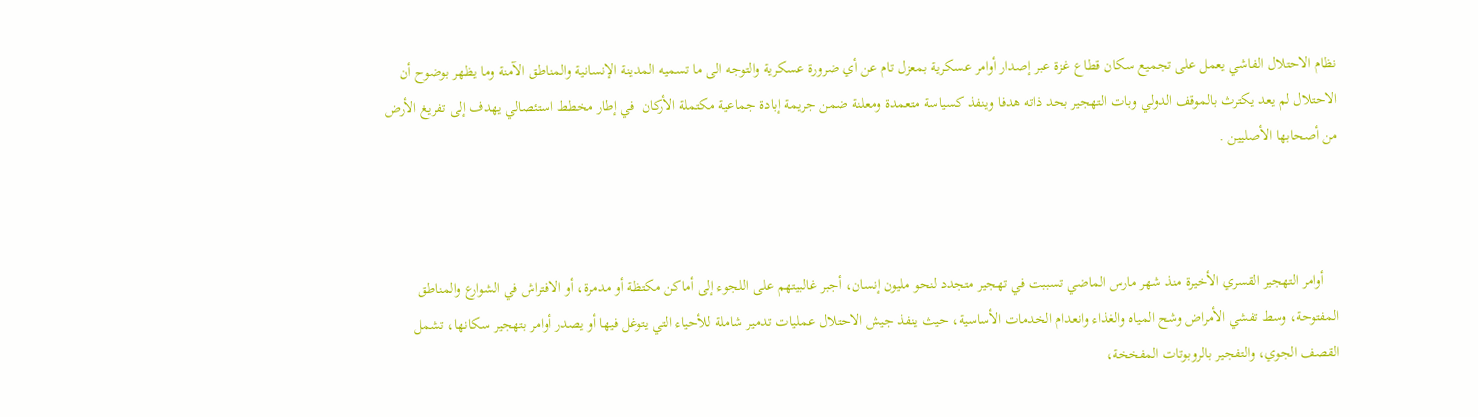نظام الاحتلال الفاشي يعمل على تجميع سكان قطاع غزة عبر إصدار أوامر عسكرية بمعزل تام عن أي ضرورة عسكرية والتوجه الى ما تسميه المدينة الإنسانية والمناطق الآمنة وما يظهر بوضوح أن الاحتلال لم يعد يكترث بالموقف الدولي وبات التهجير بحد ذاته هدفا وينفذ كسياسة متعمدة ومعلنة ضمن جريمة إبادة جماعية مكتملة الأركان  في إطار مخطط استئصالي يهدف إلى تفريغ الأرض من أصحابها الأصليين .



    أوامر التهجير القسري الأخيرة منذ شهر مارس الماضي تسببت في تهجير متجدد لنحو مليون إنسان، أجبر غالبيتهم على اللجوء إلى أماكن مكتظة أو مدمرة، أو الافتراش في الشوارع والمناطق المفتوحة، وسط تفشي الأمراض وشح المياه والغذاء وانعدام الخدمات الأساسية، حيث ينفذ جيش الاحتلال عمليات تدمير شاملة للأحياء التي يتوغل فيها أو يصدر أوامر بتهجير سكانها، تشمل القصف الجوي، والتفجير بالروبوتات المفخخة،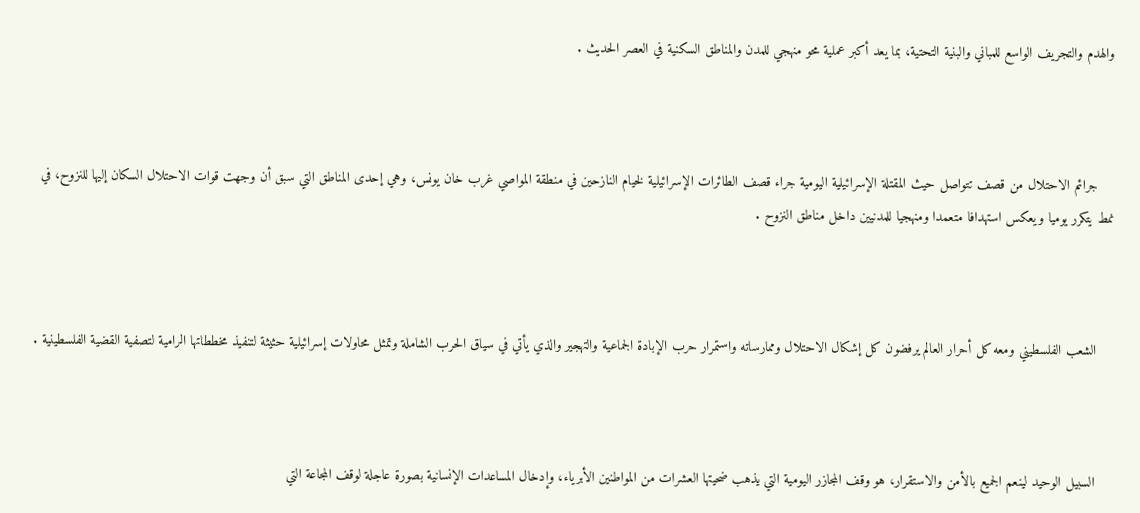والهدم والتجريف الواسع للمباني والبنية التحتية، بما يعد أكبر عملية محو منهجي للمدن والمناطق السكنية في العصر الحديث .



    جرائم الاحتلال من قصف تتواصل حيث المقتلة الإسرائيلية اليومية جراء قصف الطائرات الإسرائيلية لخيام النازحين في منطقة المواصي غرب خان يونس، وهي إحدى المناطق التي سبق أن وجهت قوات الاحتلال السكان إليها للنزوح، في نمط يتكرر يوميا ويعكس استهدافا متعمدا ومنهجيا للمدنيين داخل مناطق النزوح .



    الشعب الفلسطيني ومعه كل أحرار العالم يرفضون كل إشكال الاحتلال وممارساته واستمرار حرب الإبادة الجماعية والتهجير والذي يأتي في سياق الحرب الشاملة وتمثل محاولات إسرائيلية حثيثة لتنفيذ مخططاتها الرامية لتصفية القضية الفلسطينية .



    السبيل الوحيد لينعم الجميع بالأمن والاستقرار، هو وقف المجازر اليومية التي يذهب ضحيتها العشرات من المواطنين الأبرياء، وإدخال المساعدات الإنسانية بصورة عاجلة لوقف المجاعة التي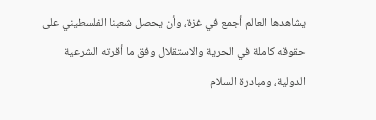يشاهدها العالم أجمع في غزة، وأن يحصل شعبنا الفلسطيني على حقوقه كاملة في الحرية والاستقلال وفق ما أقرته الشرعية الدولية، ومبادرة السلام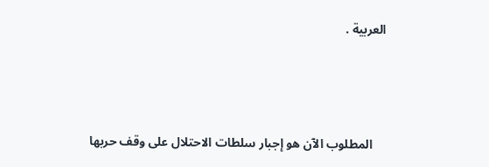العربية .



    المطلوب الآن هو إجبار سلطات الاحتلال على وقف حربها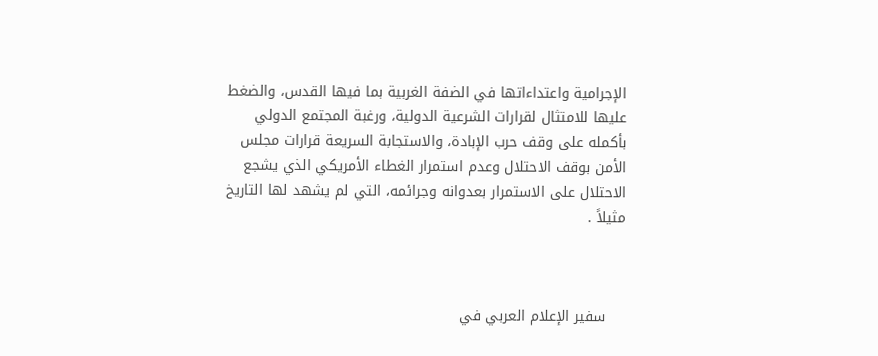الإجرامية واعتداءاتها في الضفة الغربية بما فيها القدس، والضغط عليها للامتثال لقرارات الشرعية الدولية، ورغبة المجتمع الدولي بأكمله على وقف حرب الإبادة، والاستجابة السريعة قرارات مجلس الأمن بوقف الاحتلال وعدم استمرار الغطاء الأمريكي الذي يشجع الاحتلال على الاستمرار بعدوانه وجرائمه، التي لم يشهد لها التاريخ مثيلاً .



    سفير الإعلام العربي في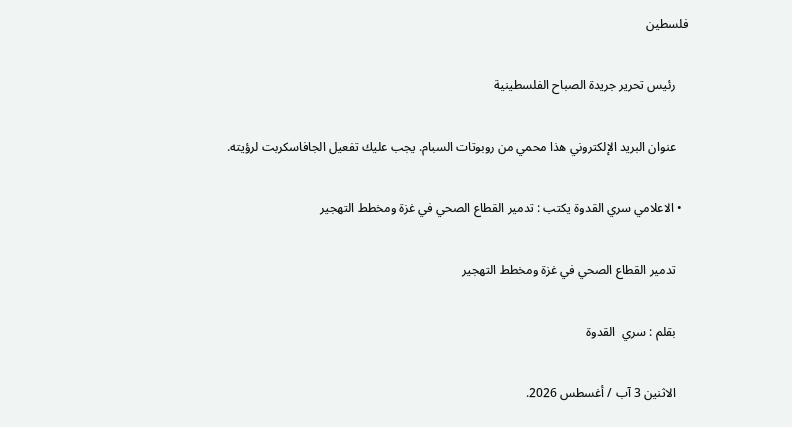فلسطين

    رئيس تحرير جريدة الصباح الفلسطينية

    عنوان البريد الإلكتروني هذا محمي من روبوتات السبام. يجب عليك تفعيل الجافاسكربت لرؤيته.

  • الاعلامي سري القدوة يكتب : تدمير القطاع الصحي في غزة ومخطط التهجير

    تدمير القطاع الصحي في غزة ومخطط التهجير

    بقلم : سري  القدوة

    الاثنين 3 آب / أغسطس 2026.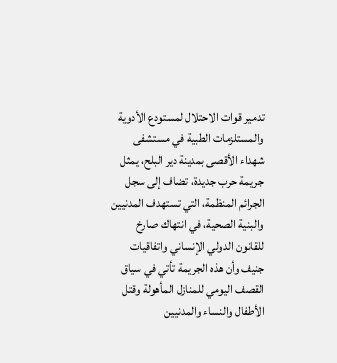تدمير قوات الاحتلال لمستودع الأدوية والمستلزمات الطبية في مستشفى شهداء الأقصى بمدينة دير البلح، يمثل جريمة حرب جديدة، تضاف إلى سجل الجرائم المنظمة، التي تستهدف المدنيين والبنية الصحية، في انتهاك صارخ للقانون الدولي الإنساني واتفاقيات جنيف وأن هذه الجريمة تأتي في سياق القصف اليومي للمنازل المأهولة وقتل الأطفال والنساء والمدنيين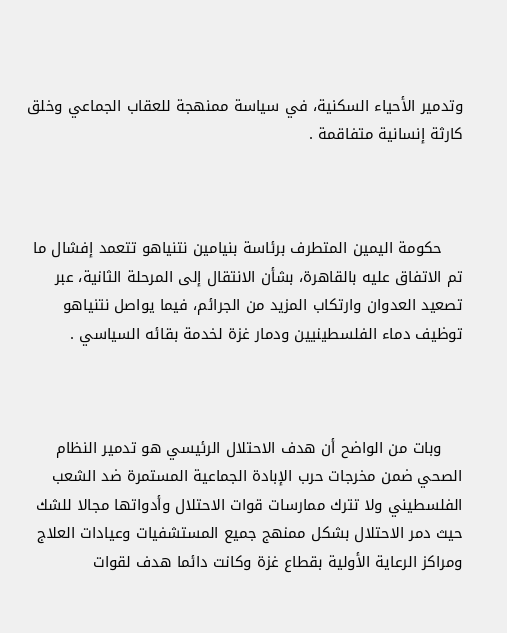وتدمير الأحياء السكنية، في سياسة ممنهجة للعقاب الجماعي وخلق كارثة إنسانية متفاقمة .



    حكومة اليمين المتطرف برئاسة بنيامين نتنياهو تتعمد إفشال ما تم الاتفاق عليه بالقاهرة، بشأن الانتقال إلى المرحلة الثانية، عبر تصعيد العدوان وارتكاب المزيد من الجرائم، فيما يواصل نتنياهو توظيف دماء الفلسطينيين ودمار غزة لخدمة بقائه السياسي .



    وبات من الواضح أن هدف الاحتلال الرئيسي هو تدمير النظام الصحي ضمن مخرجات حرب الإبادة الجماعية المستمرة ضد الشعب الفلسطيني ولا تترك ممارسات قوات الاحتلال وأدواتها مجالا للشك حيث دمر الاحتلال بشكل ممنهج جميع المستشفيات وعيادات العلاج ومراكز الرعاية الأولية بقطاع غزة وكانت دائما هدف لقوات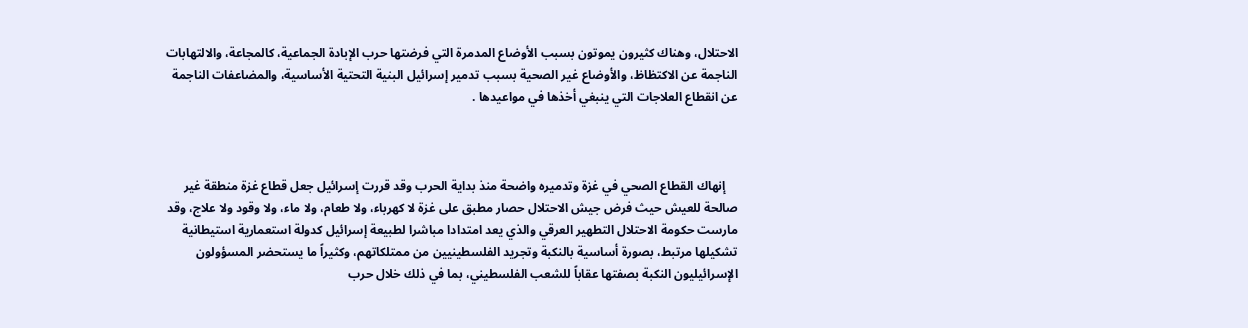الاحتلال، وهناك كثيرون يموتون بسبب الأوضاع المدمرة التي فرضتها حرب الإبادة الجماعية، كالمجاعة، والالتهابات الناجمة عن الاكتظاظ، والأوضاع غير الصحية بسبب تدمير إسرائيل البنية التحتية الأساسية، والمضاعفات الناجمة عن انقطاع العلاجات التي ينبغي أخذها في مواعيدها .



    إنهاك القطاع الصحي في غزة وتدميره واضحة منذ بداية الحرب وقد قررت إسرائيل جعل قطاع غزة منطقة غير صالحة للعيش حيث فرض جيش الاحتلال حصار مطبق على غزة لا كهرباء، ولا طعام، ولا ماء، ولا وقود ولا علاج، وقد مارست حكومة الاحتلال التطهير العرقي والذي يعد امتدادا مباشرا لطبيعة إسرائيل كدولة استعمارية استيطانية تشكيلها مرتبط، بصورة أساسية بالنكبة وتجريد الفلسطينيين من ممتلكاتهم، وكثيراً ما يستحضر المسؤولون الإسرائيليون النكبة بصفتها عقاباً للشعب الفلسطيني، بما في ذلك خلال حرب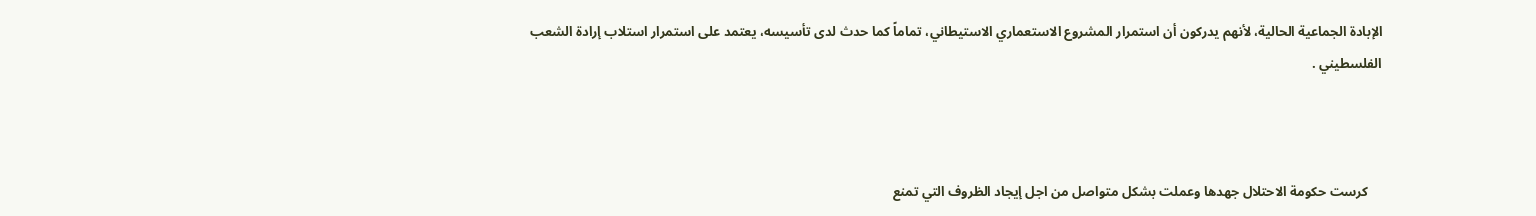الإبادة الجماعية الحالية، لأنهم يدركون أن استمرار المشروع الاستعماري الاستيطاني، تماماً كما حدث لدى تأسيسه، يعتمد على استمرار استلاب إرادة الشعب الفلسطيني .



    كرست حكومة الاحتلال جهدها وعملت بشكل متواصل من اجل إيجاد الظروف التي تمنع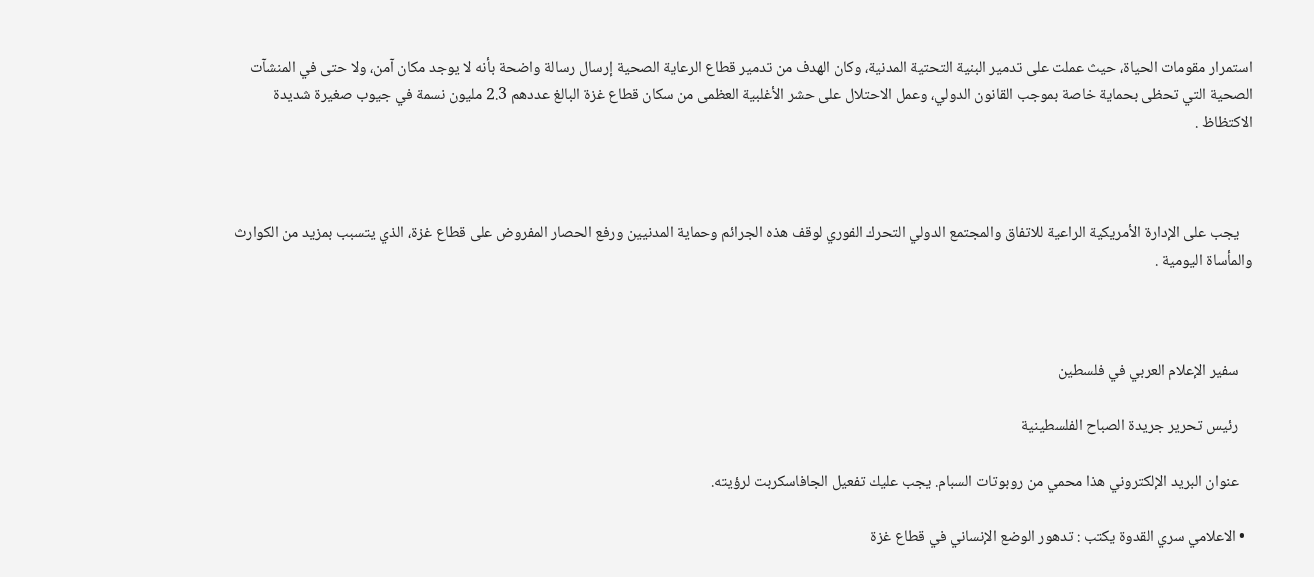استمرار مقومات الحياة، حيث عملت على تدمير البنية التحتية المدنية، وكان الهدف من تدمير قطاع الرعاية الصحية إرسال رسالة واضحة بأنه لا يوجد مكان آمن، ولا حتى في المنشآت الصحية التي تحظى بحماية خاصة بموجب القانون الدولي، وعمل الاحتلال على حشر الأغلبية العظمى من سكان قطاع غزة البالغ عددهم 2.3 مليون نسمة في جيوب صغيرة شديدة الاكتظاظ .



    يجب على الإدارة الأمريكية الراعية للاتفاق والمجتمع الدولي التحرك الفوري لوقف هذه الجرائم وحماية المدنيين ورفع الحصار المفروض على قطاع غزة، الذي يتسبب بمزيد من الكوارث والمأساة اليومية .



    سفير الإعلام العربي في فلسطين

    رئيس تحرير جريدة الصباح الفلسطينية

    عنوان البريد الإلكتروني هذا محمي من روبوتات السبام. يجب عليك تفعيل الجافاسكربت لرؤيته.

  • الاعلامي سري القدوة يكتب : تدهور الوضع الإنساني في قطاع غزة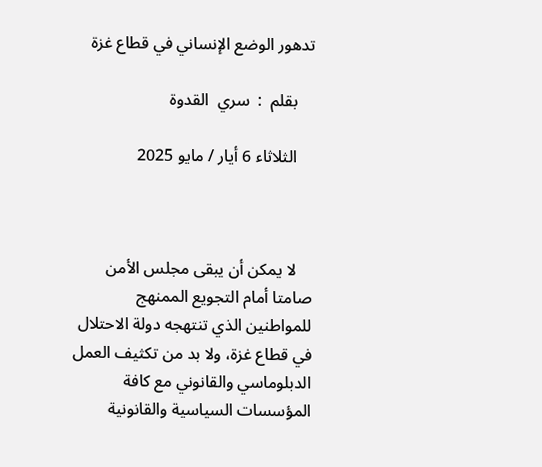تدهور الوضع الإنساني في قطاع غزة

    بقلم  :  سري  القدوة

    الثلاثاء 6 أيار / مايو 2025



    لا يمكن أن يبقى مجلس الأمن صامتا أمام التجويع الممنهج للمواطنين الذي تنتهجه دولة الاحتلال في قطاع غزة، ولا بد من تكثيف العمل الدبلوماسي والقانوني مع كافة المؤسسات السياسية والقانونية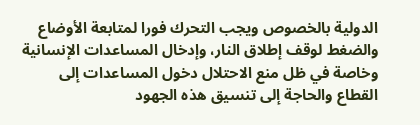الدولية بالخصوص ويجب التحرك فورا لمتابعة الأوضاع والضغط لوقف إطلاق النار، وإدخال المساعدات الإنسانية وخاصة في ظل منع الاحتلال دخول المساعدات إلى القطاع والحاجة إلى تنسيق هذه الجهود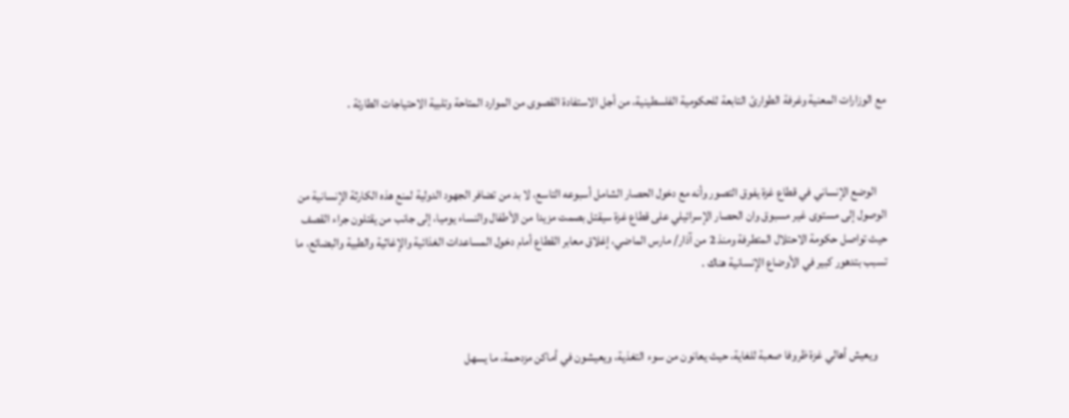مع الوزارات المعنية وغرفة الطوارئ التابعة للحكومية الفلسطينية، من أجل الاستفادة القصوى من الموارد المتاحة وتلبية الاحتياجات الطارئة .



    الوضع الإنساني في قطاع غزة يفوق التصور وأنه مع دخول الحصار الشامل أسبوعه التاسع، لا بد من تضافر الجهود الدولية لمنع هذه الكارثة الإنسانية من الوصول إلى مستوى غير مسبوق وان الحصار الإسرائيلي على قطاع غزة سيقتل بصمت مزيدا من الأطفال والنساء يوميا، إلى جانب من يقتلون جراء القصف حيث تواصل حكومة الاحتلال المتطرفة ومنذ 2 من آذار/ مارس الماضي، إغلاق معابر القطاع أمام دخول المساعدات الغذائية والإغاثية والطبية والبضائع، ما تسبب بتدهور كبير في الأوضاع الإنسانية هناك .



    ويعيش أهالي غزة ظروفا صعبة للغاية، حيث يعانون من سوء التغذية، ويعيشون في أماكن مزدحمة، ما يسهل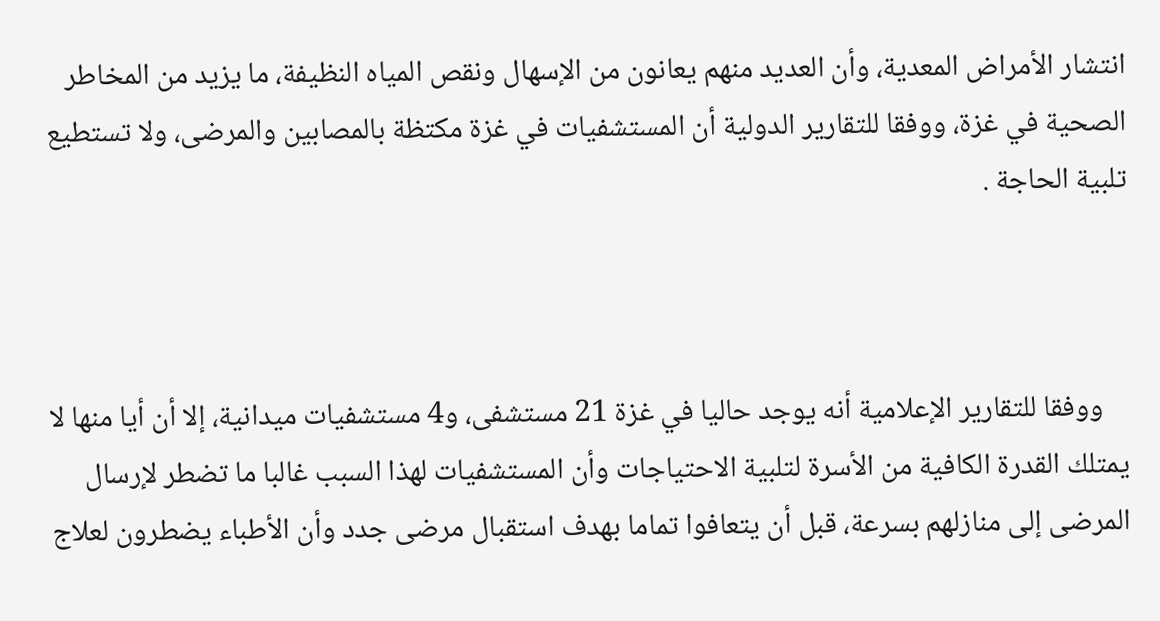انتشار الأمراض المعدية، وأن العديد منهم يعانون من الإسهال ونقص المياه النظيفة، ما يزيد من المخاطر الصحية في غزة، ووفقا للتقارير الدولية أن المستشفيات في غزة مكتظة بالمصابين والمرضى، ولا تستطيع تلبية الحاجة .



    ووفقا للتقارير الإعلامية أنه يوجد حاليا في غزة 21 مستشفى، و4 مستشفيات ميدانية، إلا أن أيا منها لا يمتلك القدرة الكافية من الأسرة لتلبية الاحتياجات وأن المستشفيات لهذا السبب غالبا ما تضطر لإرسال المرضى إلى منازلهم بسرعة، قبل أن يتعافوا تماما بهدف استقبال مرضى جدد وأن الأطباء يضطرون لعلاج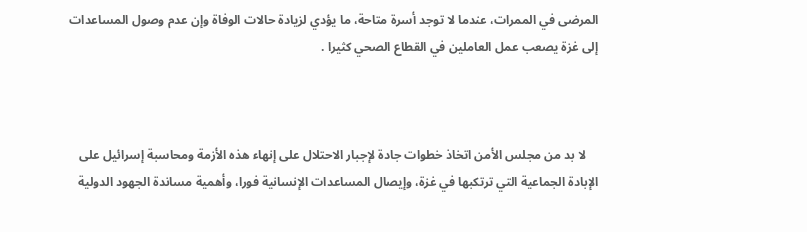المرضى في الممرات، عندما لا توجد أسرة متاحة، ما يؤدي لزيادة حالات الوفاة وإن عدم وصول المساعدات إلى غزة يصعب عمل العاملين في القطاع الصحي كثيرا .



    لا بد من مجلس الأمن اتخاذ خطوات جادة لإجبار الاحتلال على إنهاء هذه الأزمة ومحاسبة إسرائيل على الإبادة الجماعية التي ترتكبها في غزة، وإيصال المساعدات الإنسانية فورا، وأهمية مساندة الجهود الدولية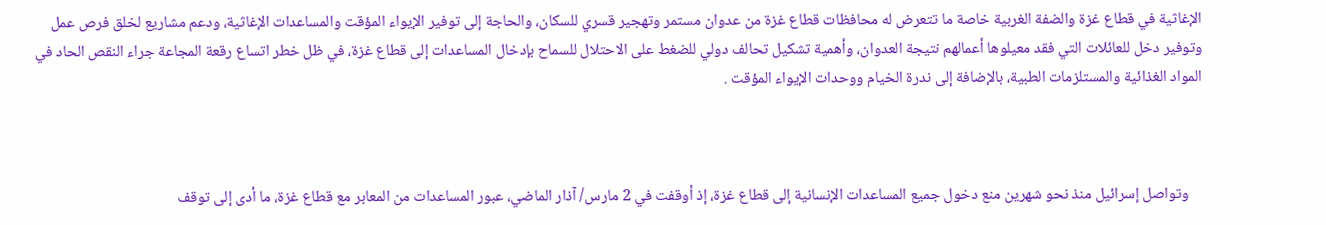الإغاثية في قطاع غزة والضفة الغربية خاصة ما تتعرض له محافظات قطاع غزة من عدوان مستمر وتهجير قسري للسكان، والحاجة إلى توفير الإيواء المؤقت والمساعدات الإغاثية، ودعم مشاريع لخلق فرص عمل وتوفير دخل للعائلات التي فقد معيلوها أعمالهم نتيجة العدوان، وأهمية تشكيل تحالف دولي للضغط على الاحتلال للسماح بإدخال المساعدات إلى قطاع غزة، في ظل خطر اتساع رقعة المجاعة جراء النقص الحاد في المواد الغذائية والمستلزمات الطبية، بالإضافة إلى ندرة الخيام ووحدات الإيواء المؤقت .



    وتواصل إسرائيل منذ نحو شهرين منع دخول جميع المساعدات الإنسانية إلى قطاع غزة، إذ أوقفت في 2 مارس/ آذار الماضي، عبور المساعدات من المعابر مع قطاع غزة، ما أدى إلى توقف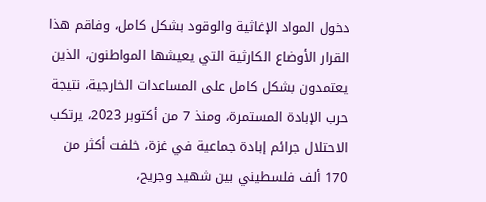دخول المواد الإغاثية والوقود بشكل كامل، وفاقم هذا القرار الأوضاع الكارثية التي يعيشها المواطنون، الذين يعتمدون بشكل كامل على المساعدات الخارجية، نتيجة حرب الإبادة المستمرة، ومنذ 7 من أكتوبر 2023، يرتكب الاحتلال جرائم إبادة جماعية في غزة، خلفت أكثر من 170 ألف فلسطيني بين شهيد وجريح،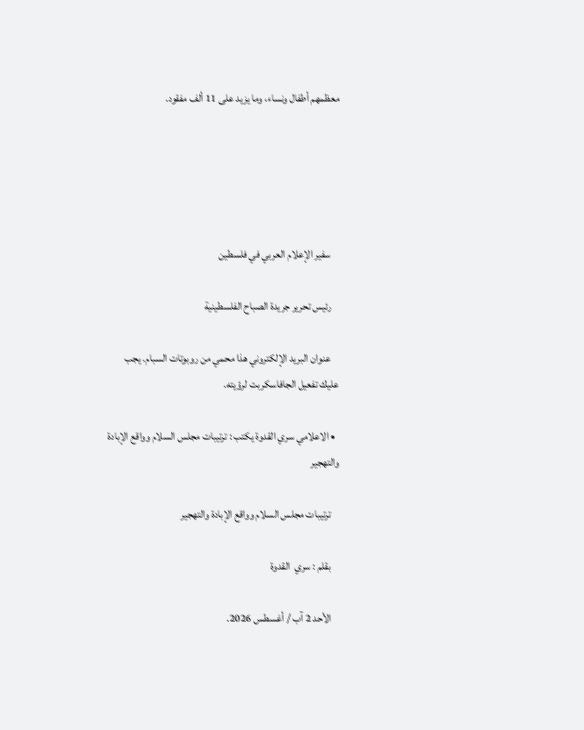معظمهم أطفال ونساء، وما يزيد على 11 ألف مفقود.





    سفير الإعلام العربي في فلسطين

    رئيس تحرير جريدة الصباح الفلسطينية

    عنوان البريد الإلكتروني هذا محمي من روبوتات السبام. يجب عليك تفعيل الجافاسكربت لرؤيته.

  • الاعلامي سري القدوة يكتب : ترتيبات مجلس السلام وواقع الإبادة والتهجير

    ترتيبات مجلس السلام وواقع الإبادة والتهجير

    بقلم : سري  القدوة

    الأحد 2 آب / أغسطس 2026.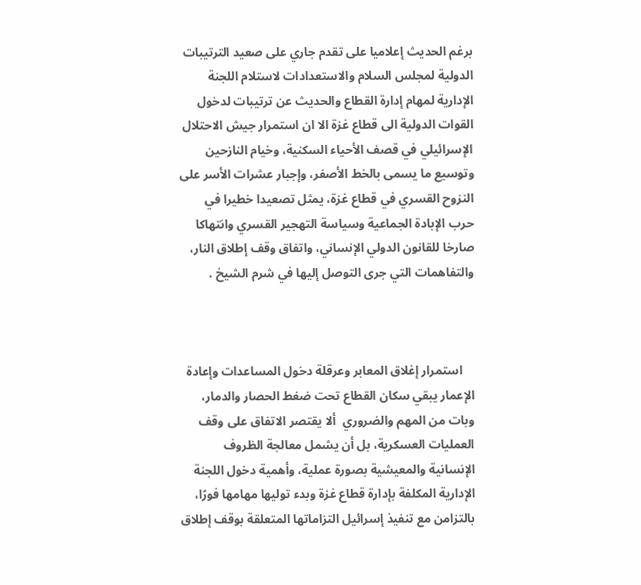برغم الحديث إعلاميا على تقدم جاري على صعيد الترتيبات الدولية لمجلس السلام والاستعدادات لاستلام اللجنة الإدارية لمهام إدارة القطاع والحديث عن ترتيبات لدخول القوات الدولية الى قطاع غزة الا ان استمرار جيش الاحتلال الإسرائيلي في قصف الأحياء السكنية، وخيام النازحين وتوسيع ما يسمى بالخط الأصفر، وإجبار عشرات الأسر على النزوح القسري في قطاع غزة، يمثل تصعيدا خطيرا في حرب الإبادة الجماعية وسياسة التهجير القسري وانتهاكا صارخا للقانون الدولي الإنساني، واتفاق وقف إطلاق النار، والتفاهمات التي جرى التوصل إليها في شرم الشيخ .



    استمرار إغلاق المعابر وعرقلة دخول المساعدات وإعادة الإعمار يبقي سكان القطاع تحت ضغط الحصار والدمار، وبات من المهم والضروري  ألا يقتصر الاتفاق على وقف العمليات العسكرية، بل أن يشمل معالجة الظروف الإنسانية والمعيشية بصورة عملية، وأهمية دخول اللجنة الإدارية المكلفة بإدارة قطاع غزة وبدء توليها مهامها فورًا، بالتزامن مع تنفيذ إسرائيل التزاماتها المتعلقة بوقف إطلاق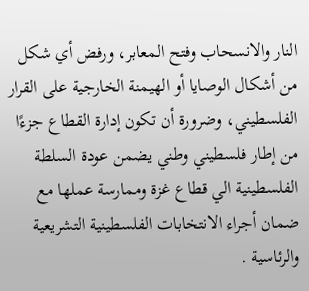النار والانسحاب وفتح المعابر، ورفض أي شكل من أشكال الوصايا أو الهيمنة الخارجية على القرار الفلسطيني، وضرورة أن تكون إدارة القطاع جزءًا من إطار فلسطيني وطني يضمن عودة السلطة الفلسطينية الي قطاع غزة وممارسة عملها مع ضمان أجراء الانتخابات الفلسطينية التشريعية والرئاسية .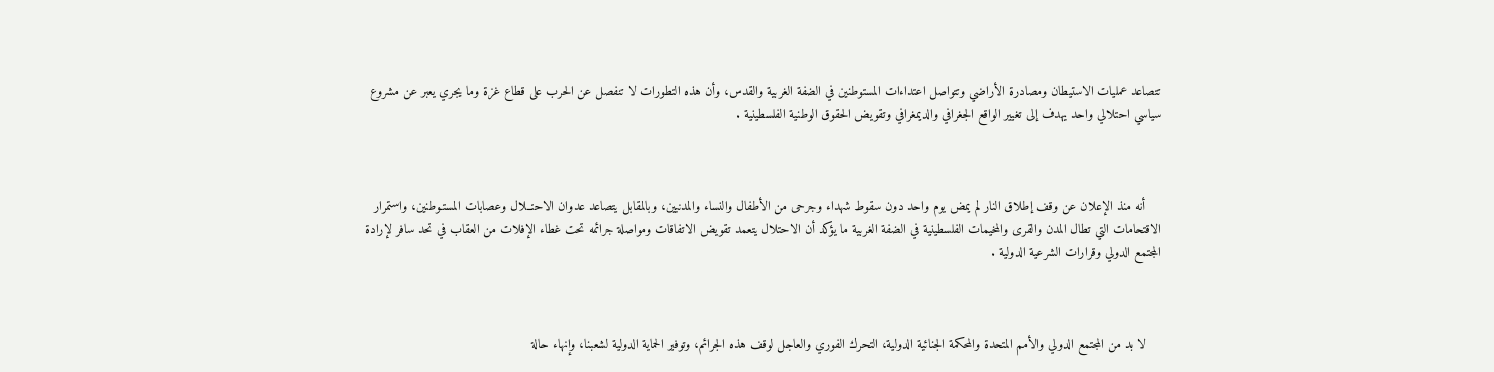تتصاعد عمليات الاستيطان ومصادرة الأراضي وتتواصل اعتداءات المستوطنين في الضفة الغربية والقدس، وأن هذه التطورات لا تنفصل عن الحرب على قطاع غزة وما يجري يعبر عن مشروع سياسي احتلالي واحد يهدف إلى تغيير الواقع الجغرافي والديمغرافي وتقويض الحقوق الوطنية الفلسطينية .



    أنه منذ الإعلان عن وقف إطلاق النار لم يمض يوم واحد دون سقوط شهداء وجرحى من الأطفال والنساء والمدنيين، وبالمقابل يتصاعد عدوان الاحتــلال وعصابات المستـوطنين، واستمرار الاقتحامات التي تطال المدن والقرى والمخيمات الفلسطينية في الضفة الغربية ما يؤكد أن الاحتلال يتعمد تقويض الاتفاقات ومواصلة جرائمه تحت غطاء الإفلات من العقاب في تحد سافر لإرادة المجتمع الدولي وقرارات الشرعية الدولية .



    لا بد من المجتمع الدولي والأمم المتحدة والمحكمة الجنائية الدولية، التحرك الفوري والعاجل لوقف هذه الجرائم، وتوفير الحماية الدولية لشعبنا، وإنهاء حالة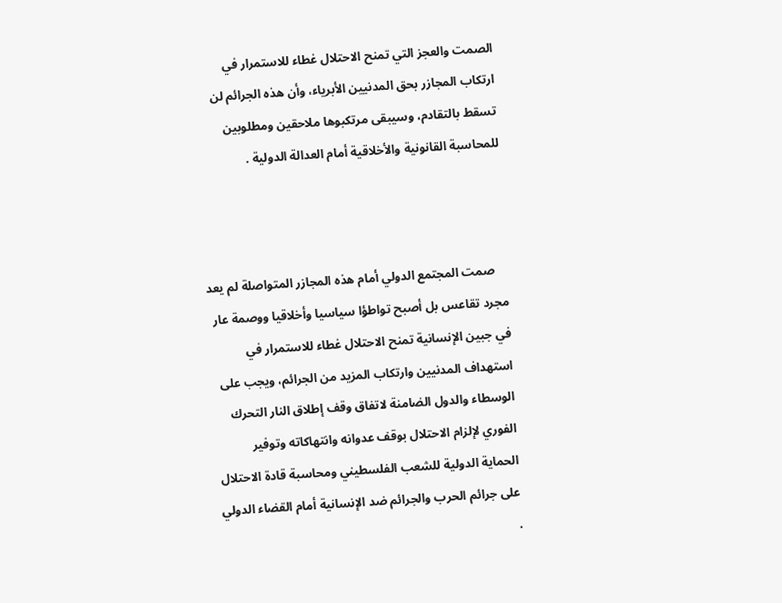الصمت والعجز التي تمنح الاحتلال غطاء للاستمرار في ارتكاب المجازر بحق المدنيين الأبرياء، وأن هذه الجرائم لن تسقط بالتقادم، وسيبقى مرتكبوها ملاحقين ومطلوبين للمحاسبة القانونية والأخلاقية أمام العدالة الدولية .



    صمت المجتمع الدولي أمام هذه المجازر المتواصلة لم يعد مجرد تقاعس بل أصبح تواطؤا سياسيا وأخلاقيا ووصمة عار في جبين الإنسانية تمنح الاحتلال غطاء للاستمرار في استهداف المدنيين وارتكاب المزيد من الجرائم، ويجب على الوسطاء والدول الضامنة لاتفاق وقف إطلاق النار التحرك الفوري لإلزام الاحتلال بوقف عدوانه وانتهاكاته وتوفير الحماية الدولية للشعب الفلسطيني ومحاسبة قادة الاحتلال على جرائم الحرب والجرائم ضد الإنسانية أمام القضاء الدولي .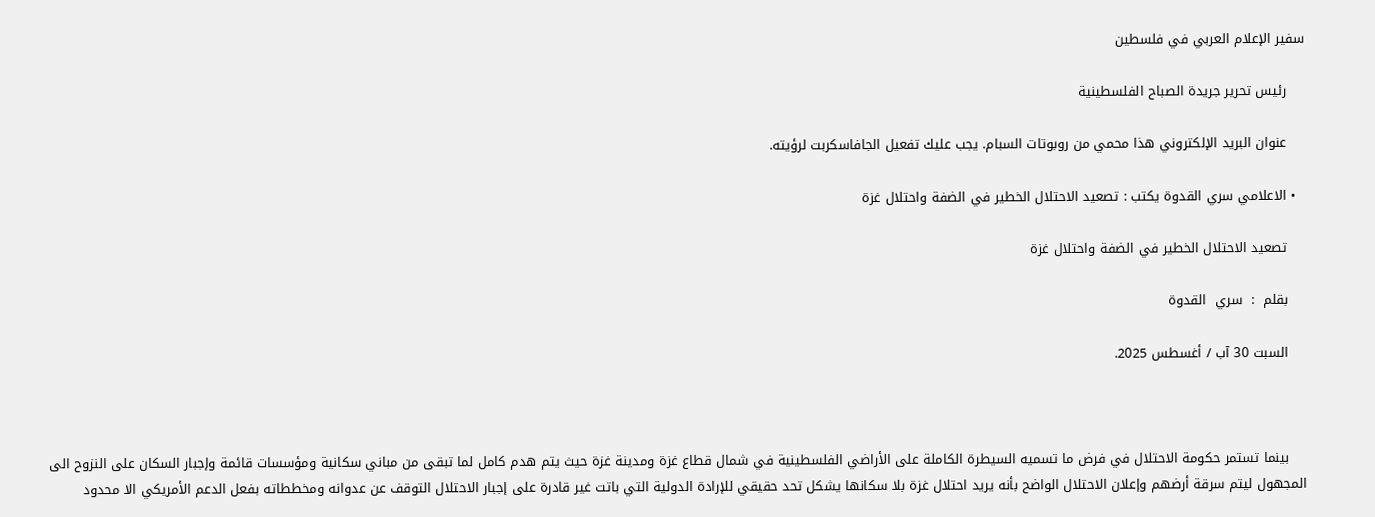سفير الإعلام العربي في فلسطين

    رئيس تحرير جريدة الصباح الفلسطينية

    عنوان البريد الإلكتروني هذا محمي من روبوتات السبام. يجب عليك تفعيل الجافاسكربت لرؤيته.

  • الاعلامي سري القدوة يكتب : تصعيد الاحتلال الخطير في الضفة واحتلال غزة

    تصعيد الاحتلال الخطير في الضفة واحتلال غزة

    بقلم  :  سري  القدوة

    السبت 30 آب / أغسطس 2025.



    بينما تستمر حكومة الاحتلال في فرض ما تسميه السيطرة الكاملة على الأراضي الفلسطينية في شمال قطاع غزة ومدينة غزة حيث يتم هدم كامل لما تبقى من مباني سكانية ومؤسسات قائمة وإجبار السكان على النزوح الى المجهول ليتم سرقة أرضهم وإعلان الاحتلال الواضح بأنه يريد احتلال غزة بلا سكانها يشكل تحد حقيقي للإرادة الدولية التي باتت غير قادرة على إجبار الاحتلال التوقف عن عدوانه ومخططاته بفعل الدعم الأمريكي الا محدود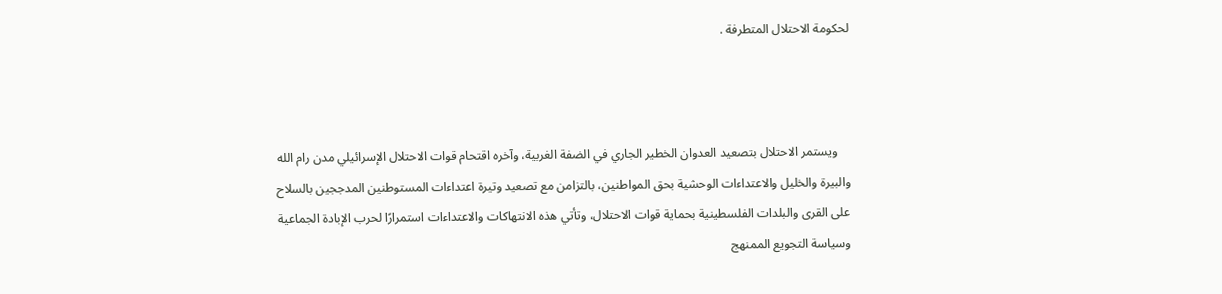لحكومة الاحتلال المتطرفة .



    ويستمر الاحتلال بتصعيد العدوان الخطير الجاري في الضفة الغربية، وآخره اقتحام قوات الاحتلال الإسرائيلي مدن رام الله والبيرة والخليل والاعتداءات الوحشية بحق المواطنين، بالتزامن مع تصعيد وتيرة اعتداءات المستوطنين المدججين بالسلاح على القرى والبلدات الفلسطينية بحماية قوات الاحتلال، وتأتي هذه الانتهاكات والاعتداءات استمرارًا لحرب الإبادة الجماعية وسياسة التجويع الممنهج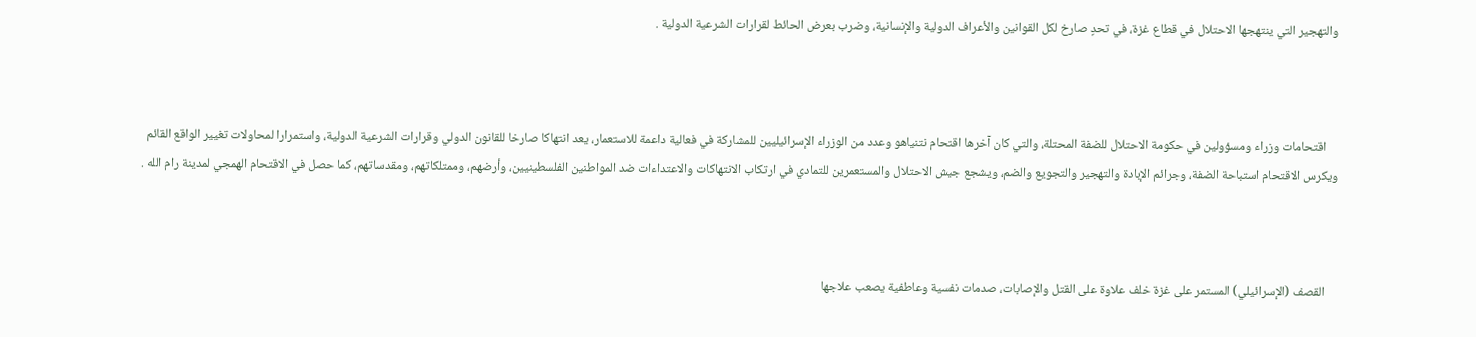والتهجير التي ينتهجها الاحتلال في قطاع غزة، في تحدٍ صارخ لكل القوانين والأعراف الدولية والإنسانية، وضرب بعرض الحائط لقرارات الشرعية الدولية .



    اقتحامات وزراء ومسؤولين في حكومة الاحتلال للضفة المحتلة، والتي كان آخرها اقتحام نتنياهو وعدد من الوزراء الإسرائيليين للمشاركة في فعالية داعمة للاستعمار، يعد انتهاكا صارخا للقانون الدولي وقرارات الشرعية الدولية، واستمرارا لمحاولات تغيير الواقع القائم ويكرس الاقتحام استباحة الضفة، وجرائم الإبادة والتهجير والتجويع والضم، ويشجع جيش الاحتلال والمستعمرين للتمادي في ارتكاب الانتهاكات والاعتداءات ضد المواطنين الفلسطينيين، وأرضهم، وممتلكاتهم، ومقدساتهم، كما حصل في الاقتحام الهمجي لمدينة رام الله .



    القصف (الإسرائيلي) المستمر على غزة خلف علاوة على القتل والإصابات، صدمات نفسية وعاطفية يصعب علاجها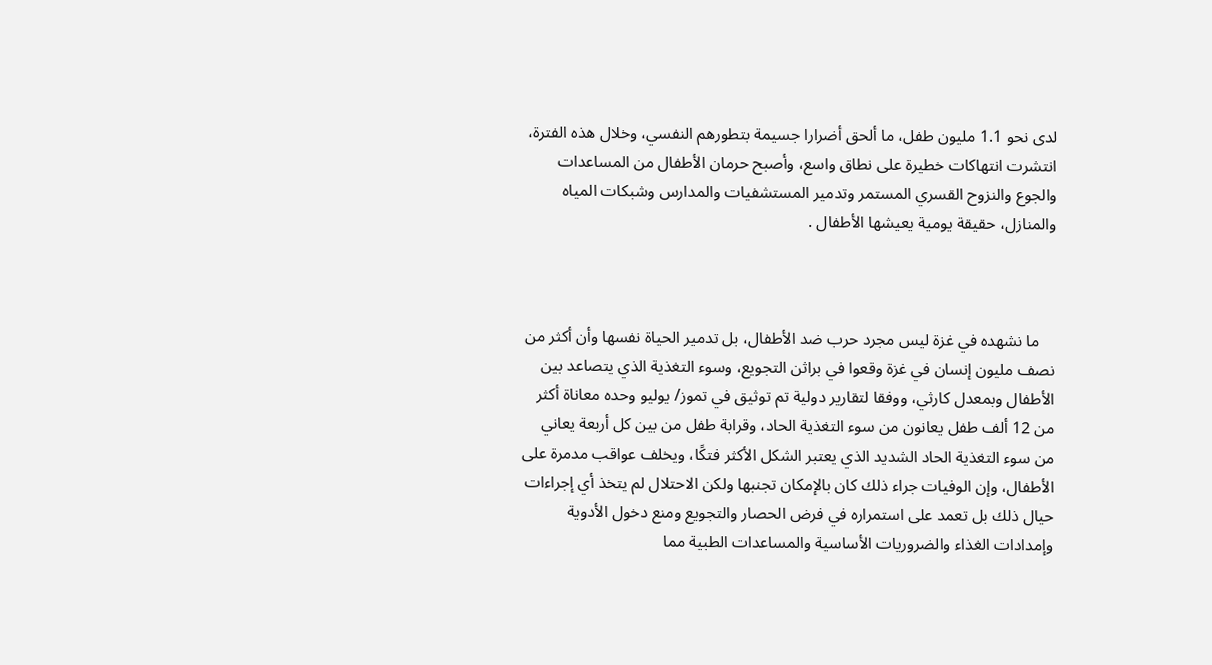لدى نحو 1.1 مليون طفل، ما ألحق أضرارا جسيمة بتطورهم النفسي، وخلال هذه الفترة، انتشرت انتهاكات خطيرة على نطاق واسع، وأصبح حرمان الأطفال من المساعدات والجوع والنزوح القسري المستمر وتدمير المستشفيات والمدارس وشبكات المياه والمنازل، حقيقة يومية يعيشها الأطفال .



    ما نشهده في غزة ليس مجرد حرب ضد الأطفال، بل تدمير الحياة نفسها وأن أكثر من نصف مليون إنسان في غزة وقعوا في براثن التجويع، وسوء التغذية الذي يتصاعد بين الأطفال وبمعدل كارثي، ووفقا لتقارير دولية تم توثيق في تموز/ يوليو وحده معاناة أكثر من 12 ألف طفل يعانون من سوء التغذية الحاد، وقرابة طفل من بين كل أربعة يعاني من سوء التغذية الحاد الشديد الذي يعتبر الشكل الأكثر فتكًا، ويخلف عواقب مدمرة على الأطفال، وإن الوفيات جراء ذلك كان بالإمكان تجنبها ولكن الاحتلال لم يتخذ أي إجراءات حيال ذلك بل تعمد على استمراره في فرض الحصار والتجويع ومنع دخول الأدوية وإمدادات الغذاء والضروريات الأساسية والمساعدات الطبية مما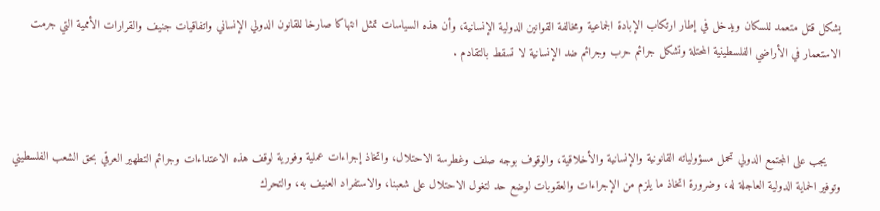يشكل قتل متعمد للسكان ويدخل في إطار ارتكاب الإبادة الجماعية ومخالفة القوانين الدولية الإنسانية، وأن هذه السياسات تمثل انتهاكا صارخا للقانون الدولي الإنساني واتفاقيات جنيف والقرارات الأممية التي جرمت الاستعمار في الأراضي الفلسطينية المحتلة وتشكل جرائم حرب وجرائم ضد الإنسانية لا تسقط بالتقادم .



    يجب على المجتمع الدولي تحمل مسؤولياته القانونية والإنسانية والأخلاقية، والوقوف بوجه صلف وغطرسة الاحتلال، واتخاذ إجراءات عملية وفورية لوقف هذه الاعتداءات وجرائم التطهير العرقي بحق الشعب الفلسطيني وتوفير الحماية الدولية العاجلة له، وضرورة اتخاذ ما يلزم من الإجراءات والعقوبات لوضع حد لتغول الاحتلال على شعبنا، والاستفراد العنيف به، والتحرك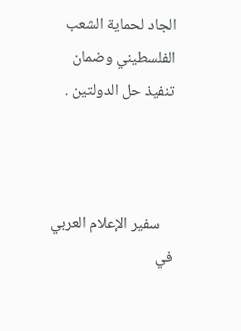الجاد لحماية الشعب الفلسطيني وضمان تنفيذ حل الدولتين .



    سفير الإعلام العربي في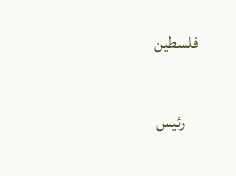فلسطين

    رئيس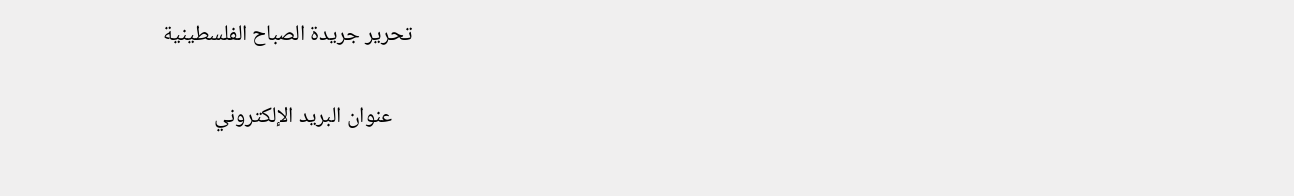تحرير جريدة الصباح الفلسطينية

    عنوان البريد الإلكتروني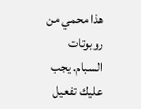هذا محمي من روبوتات السبام. يجب عليك تفعيل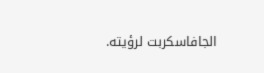الجافاسكربت لرؤيته.